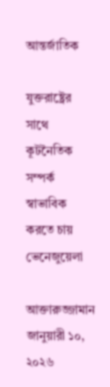আন্তর্জাতিক

যুক্তরাষ্ট্রের সাথে কূটনৈতিক সম্পর্ক স্বাভাবিক করতে চায় ভেনেজুয়েলা

আক্তারুজ্জামান জানুয়ারী ১০, ২০২৬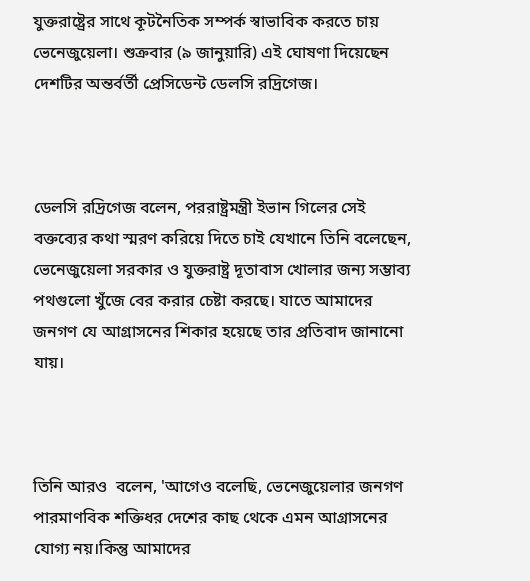যুক্তরাষ্ট্রের সাথে কূটনৈতিক সম্পর্ক স্বাভাবিক করতে চায় ভেনেজুয়েলা। শুক্রবার (৯ জানুয়ারি) এই ঘোষণা দিয়েছেন দেশটির অন্তর্বর্তী প্রেসিডেন্ট ডেলসি রদ্রিগেজ।



ডেলসি রদ্রিগেজ বলেন, পররাষ্ট্রমন্ত্রী ইভান গিলের সেই বক্তব্যের কথা স্মরণ করিয়ে দিতে চাই যেখানে তিনি বলেছেন, ভেনেজুয়েলা সরকার ও যুক্তরাষ্ট্র দূতাবাস খোলার জন্য সম্ভাব্য পথগুলো খুঁজে বের করার চেষ্টা করছে। যাতে আমাদের জনগণ যে আগ্রাসনের শিকার হয়েছে তার প্রতিবাদ জানানো যায়।



তিনি আরও  বলেন, 'আগেও বলেছি, ভেনেজুয়েলার জনগণ পারমাণবিক শক্তিধর দেশের কাছ থেকে এমন আগ্রাসনের যোগ্য নয়।কিন্তু আমাদের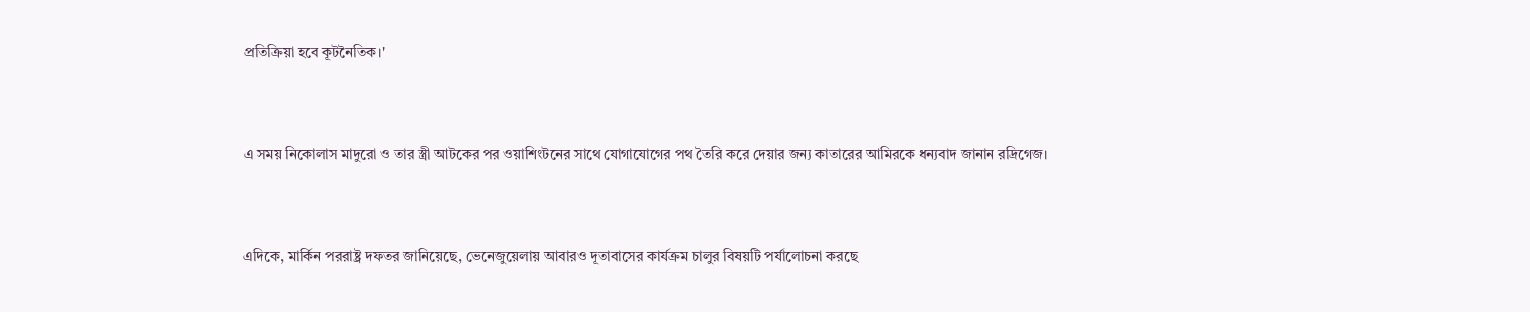প্রতিক্রিয়া হবে কূটনৈতিক।'



এ সময় নিকোলাস মাদুরো ও তার স্ত্রী আটকের পর ওয়াশিংটনের সাথে যোগাযোগের পথ তৈরি করে দেয়ার জন্য কাতারের আমিরকে ধন্যবাদ জানান রদ্রিগেজ।



এদিকে, মার্কিন পররাষ্ট্র দফতর জানিয়েছে, ভেনেজুয়েলায় আবারও দূতাবাসের কার্যক্রম চালুর বিষয়টি পর্যালোচনা করছে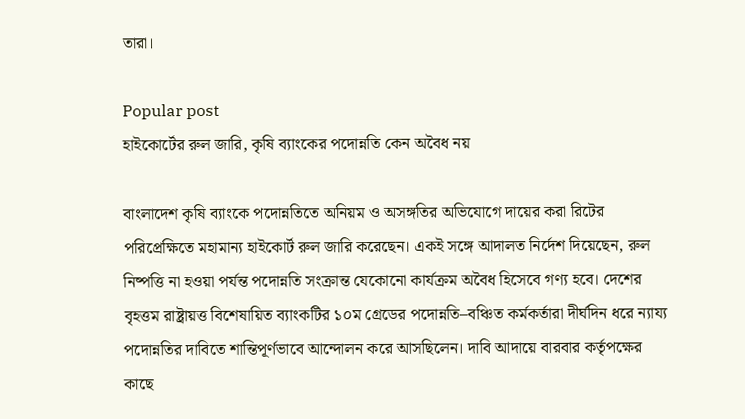তারা।

Popular post
হাইকোর্টের রুল জারি, কৃষি ব্যাংকের পদোন্নতি কেন অবৈধ নয়

বাংলাদেশ কৃষি ব্যাংকে পদোন্নতিতে অনিয়ম ও অসঙ্গতির অভিযোগে দায়ের করা রিটের পরিপ্রেক্ষিতে মহামান্য হাইকোর্ট রুল জারি করেছেন। একই সঙ্গে আদালত নির্দেশ দিয়েছেন, রুল নিষ্পত্তি না হওয়া পর্যন্ত পদোন্নতি সংক্রান্ত যেকোনো কার্যক্রম অবৈধ হিসেবে গণ্য হবে। দেশের বৃহত্তম রাষ্ট্রায়ত্ত বিশেষায়িত ব্যাংকটির ১০ম গ্রেডের পদোন্নতি–বঞ্চিত কর্মকর্তারা দীর্ঘদিন ধরে ন্যায্য পদোন্নতির দাবিতে শান্তিপূর্ণভাবে আন্দোলন করে আসছিলেন। দাবি আদায়ে বারবার কর্তৃপক্ষের কাছে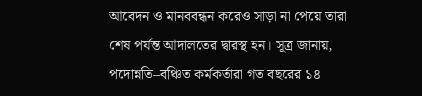আবেদন ও মানববন্ধন করেও সাড়া না পেয়ে তারা শেষ পর্যন্ত আদালতের দ্বারস্থ হন। সূত্র জানায়, পদোন্নতি–বঞ্চিত কর্মকর্তারা গত বছরের ১৪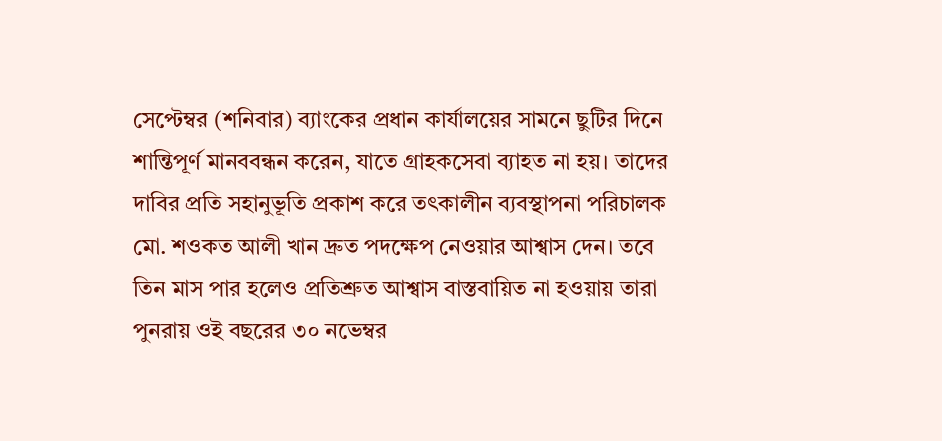সেপ্টেম্বর (শনিবার) ব্যাংকের প্রধান কার্যালয়ের সামনে ছুটির দিনে শান্তিপূর্ণ মানববন্ধন করেন, যাতে গ্রাহকসেবা ব্যাহত না হয়। তাদের দাবির প্রতি সহানুভূতি প্রকাশ করে তৎকালীন ব্যবস্থাপনা পরিচালক মো. শওকত আলী খান দ্রুত পদক্ষেপ নেওয়ার আশ্বাস দেন। তবে তিন মাস পার হলেও প্রতিশ্রুত আশ্বাস বাস্তবায়িত না হওয়ায় তারা পুনরায় ওই বছরের ৩০ নভেম্বর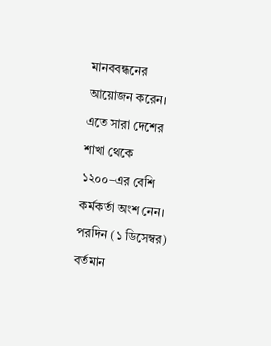মানববন্ধনের আয়োজন করেন। এতে সারা দেশের শাখা থেকে ১২০০–এর বেশি কর্মকর্তা অংশ নেন। পরদিন (১ ডিসেম্বর) বর্তমান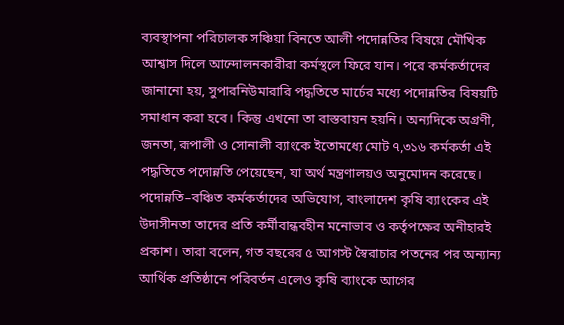ব্যবস্থাপনা পরিচালক সঞ্চিয়া বিনতে আলী পদোন্নতির বিষয়ে মৌখিক আশ্বাস দিলে আন্দোলনকারীরা কর্মস্থলে ফিরে যান। পরে কর্মকর্তাদের জানানো হয়, সুপারনিউমারারি পদ্ধতিতে মার্চের মধ্যে পদোন্নতির বিষয়টি সমাধান করা হবে। কিন্তু এখনো তা বাস্তবায়ন হয়নি। অন্যদিকে অগ্রণী, জনতা, রূপালী ও সোনালী ব্যাংকে ইতোমধ্যে মোট ৭,৩১৬ কর্মকর্তা এই পদ্ধতিতে পদোন্নতি পেয়েছেন, যা অর্থ মন্ত্রণালয়ও অনুমোদন করেছে। পদোন্নতি–বঞ্চিত কর্মকর্তাদের অভিযোগ, বাংলাদেশ কৃষি ব্যাংকের এই উদাসীনতা তাদের প্রতি কর্মীবান্ধবহীন মনোভাব ও কর্তৃপক্ষের অনীহারই প্রকাশ। তারা বলেন, গত বছরের ৫ আগস্ট স্বৈরাচার পতনের পর অন্যান্য আর্থিক প্রতিষ্ঠানে পরিবর্তন এলেও কৃষি ব্যাংকে আগের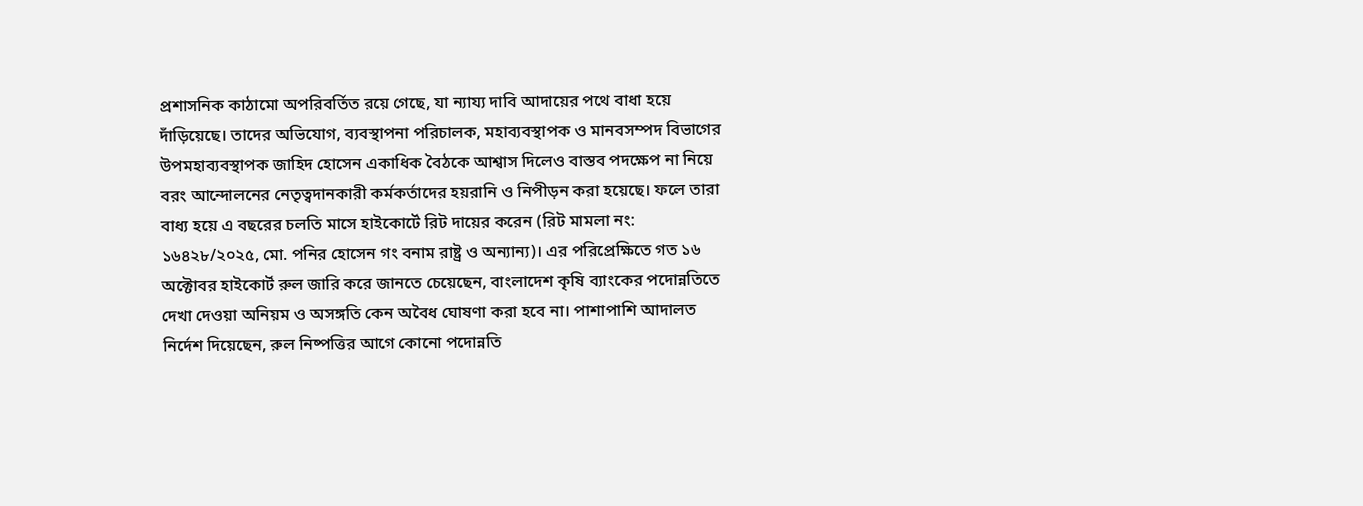প্রশাসনিক কাঠামো অপরিবর্তিত রয়ে গেছে, যা ন্যায্য দাবি আদায়ের পথে বাধা হয়ে দাঁড়িয়েছে। তাদের অভিযোগ, ব্যবস্থাপনা পরিচালক, মহাব্যবস্থাপক ও মানবসম্পদ বিভাগের উপমহাব্যবস্থাপক জাহিদ হোসেন একাধিক বৈঠকে আশ্বাস দিলেও বাস্তব পদক্ষেপ না নিয়ে বরং আন্দোলনের নেতৃত্বদানকারী কর্মকর্তাদের হয়রানি ও নিপীড়ন করা হয়েছে। ফলে তারা বাধ্য হয়ে এ বছরের চলতি মাসে হাইকোর্টে রিট দায়ের করেন (রিট মামলা নং: ১৬৪২৮/২০২৫, মো. পনির হোসেন গং বনাম রাষ্ট্র ও অন্যান্য)। এর পরিপ্রেক্ষিতে গত ১৬ অক্টোবর হাইকোর্ট রুল জারি করে জানতে চেয়েছেন, বাংলাদেশ কৃষি ব্যাংকের পদোন্নতিতে দেখা দেওয়া অনিয়ম ও অসঙ্গতি কেন অবৈধ ঘোষণা করা হবে না। পাশাপাশি আদালত নির্দেশ দিয়েছেন, রুল নিষ্পত্তির আগে কোনো পদোন্নতি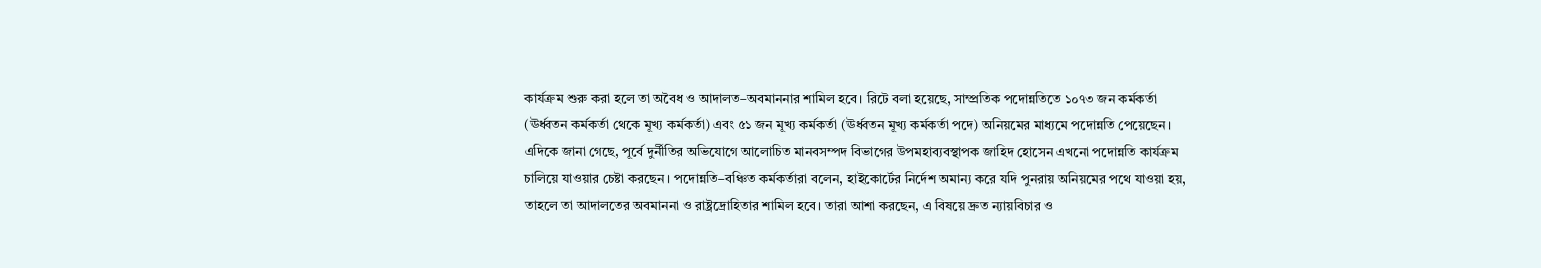কার্যক্রম শুরু করা হলে তা অবৈধ ও আদালত–অবমাননার শামিল হবে। রিটে বলা হয়েছে, সাম্প্রতিক পদোন্নতিতে ১০৭৩ জন কর্মকর্তা (ঊর্ধ্বতন কর্মকর্তা থেকে মূখ্য কর্মকর্তা) এবং ৫১ জন মূখ্য কর্মকর্তা (ঊর্ধ্বতন মূখ্য কর্মকর্তা পদে) অনিয়মের মাধ্যমে পদোন্নতি পেয়েছেন। এদিকে জানা গেছে, পূর্বে দুর্নীতির অভিযোগে আলোচিত মানবসম্পদ বিভাগের উপমহাব্যবস্থাপক জাহিদ হোসেন এখনো পদোন্নতি কার্যক্রম চালিয়ে যাওয়ার চেষ্টা করছেন। পদোন্নতি–বঞ্চিত কর্মকর্তারা বলেন, হাইকোর্টের নির্দেশ অমান্য করে যদি পুনরায় অনিয়মের পথে যাওয়া হয়, তাহলে তা আদালতের অবমাননা ও রাষ্ট্রদ্রোহিতার শামিল হবে। তারা আশা করছেন, এ বিষয়ে দ্রুত ন্যায়বিচার ও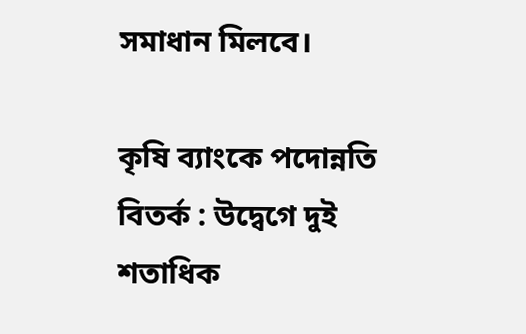সমাধান মিলবে।

কৃষি ব্যাংকে পদোন্নতি বিতর্ক : উদ্বেগে দুই শতাধিক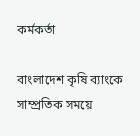কর্মকর্তা

বাংলাদেশ কৃষি ব্যাংকে সাম্প্রতিক সময়ে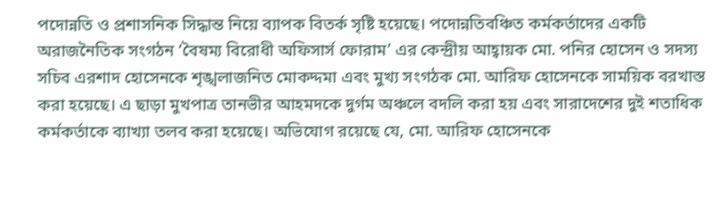পদোন্নতি ও প্রশাসনিক সিদ্ধান্ত নিয়ে ব্যাপক বিতর্ক সৃষ্টি হয়েছে। পদোন্নতিবঞ্চিত কর্মকর্তাদের একটি অরাজনৈতিক সংগঠন ‘বৈষম্য বিরোধী অফিসার্স ফোরাম’ এর কেন্দ্রীয় আহ্বায়ক মো. পনির হোসেন ও সদস্য সচিব এরশাদ হোসেনকে শৃঙ্খলাজনিত মোকদ্দমা এবং মুখ্য সংগঠক মো. আরিফ হোসেনকে সাময়িক বরখাস্ত করা হয়েছে। এ ছাড়া মুখপাত্র তানভীর আহমদকে দুর্গম অঞ্চলে বদলি করা হয় এবং সারাদেশের দুই শতাধিক কর্মকর্তাকে ব্যাখ্যা তলব করা হয়েছে। অভিযোগ রয়েছে যে, মো. আরিফ হোসেনকে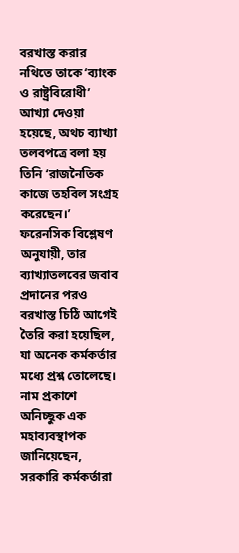বরখাস্ত করার নথিতে তাকে ‘ব্যাংক ও রাষ্ট্রবিরোধী’ আখ্যা দেওয়া হয়েছে, অথচ ব্যাখ্যা তলবপত্রে বলা হয় তিনি ‘রাজনৈতিক কাজে তহবিল সংগ্রহ করেছেন।’ ফরেনসিক বিশ্লেষণ অনুযায়ী, তার ব্যাখ্যাতলবের জবাব প্রদানের পরও বরখাস্ত চিঠি আগেই তৈরি করা হয়েছিল, যা অনেক কর্মকর্তার মধ্যে প্রশ্ন তোলেছে। নাম প্রকাশে অনিচ্ছুক এক মহাব্যবস্থাপক জানিয়েছেন, সরকারি কর্মকর্তারা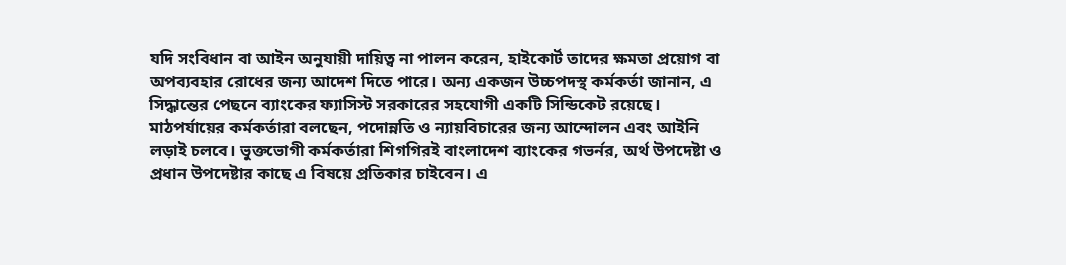যদি সংবিধান বা আইন অনুযায়ী দায়িত্ব না পালন করেন, হাইকোর্ট তাদের ক্ষমতা প্রয়োগ বা অপব্যবহার রোধের জন্য আদেশ দিতে পারে। অন্য একজন উচ্চপদস্থ কর্মকর্তা জানান, এ সিদ্ধান্তের পেছনে ব্যাংকের ফ্যাসিস্ট সরকারের সহযোগী একটি সিন্ডিকেট রয়েছে। মাঠপর্যায়ের কর্মকর্তারা বলছেন, পদোন্নতি ও ন্যায়বিচারের জন্য আন্দোলন এবং আইনি লড়াই চলবে। ভুক্তভোগী কর্মকর্তারা শিগগিরই বাংলাদেশ ব্যাংকের গভর্নর, অর্থ উপদেষ্টা ও প্রধান উপদেষ্টার কাছে এ বিষয়ে প্রতিকার চাইবেন। এ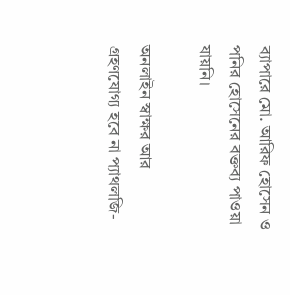ব্যাপারে মো. আরিফ হোসেন ও পনির হোসেনের বক্তব্য পাওয়া যায়নি।

অনলাইন স্বাক্ষর আর গ্রহণযোগ্য হবে না প্যাথলজি-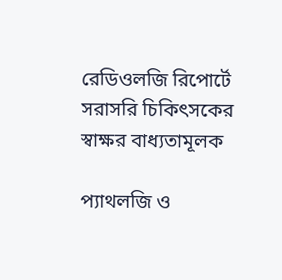রেডিওলজি রিপোর্টে সরাসরি চিকিৎসকের স্বাক্ষর বাধ্যতামূলক

প্যাথলজি ও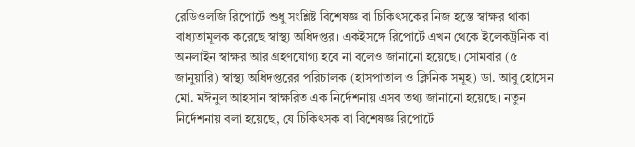রেডিওলজি রিপোর্টে শুধু সংশ্লিষ্ট বিশেষজ্ঞ বা চিকিৎসকের নিজ হস্তে স্বাক্ষর থাকা বাধ্যতামূলক করেছে স্বাস্থ্য অধিদপ্তর। একইসঙ্গে রিপোর্টে এখন থেকে ইলেকট্রনিক বা অনলাইন স্বাক্ষর আর গ্রহণযোগ্য হবে না বলেও জানানো হয়েছে। সোমবার (৫ জানুয়ারি) স্বাস্থ্য অধিদপ্তরের পরিচালক (হাসপাতাল ও ক্লিনিক সমূহ) ডা. আবু হোসেন মো. মঈনুল আহসান স্বাক্ষরিত এক নির্দেশনায় এসব তথ্য জানানো হয়েছে। নতুন নির্দেশনায় বলা হয়েছে, যে চিকিৎসক বা বিশেষজ্ঞ রিপোর্টে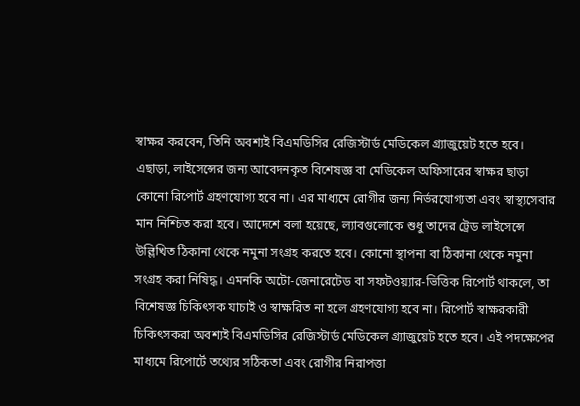স্বাক্ষর করবেন, তিনি অবশ্যই বিএমডিসির রেজিস্টার্ড মেডিকেল গ্র্যাজুয়েট হতে হবে। এছাড়া, লাইসেন্সের জন্য আবেদনকৃত বিশেষজ্ঞ বা মেডিকেল অফিসারের স্বাক্ষর ছাড়া কোনো রিপোর্ট গ্রহণযোগ্য হবে না। এর মাধ্যমে রোগীর জন্য নির্ভরযোগ্যতা এবং স্বাস্থ্যসেবার মান নিশ্চিত করা হবে। আদেশে বলা হয়েছে, ল্যাবগুলোকে শুধু তাদের ট্রেড লাইসেন্সে উল্লিখিত ঠিকানা থেকে নমুনা সংগ্রহ করতে হবে। কোনো স্থাপনা বা ঠিকানা থেকে নমুনা সংগ্রহ করা নিষিদ্ধ। এমনকি অটো-জেনারেটেড বা সফটওয়্যার-ভিত্তিক রিপোর্ট থাকলে, তা বিশেষজ্ঞ চিকিৎসক যাচাই ও স্বাক্ষরিত না হলে গ্রহণযোগ্য হবে না। রিপোর্ট স্বাক্ষরকারী চিকিৎসকরা অবশ্যই বিএমডিসির রেজিস্টার্ড মেডিকেল গ্র্যাজুয়েট হতে হবে। এই পদক্ষেপের মাধ্যমে রিপোর্টে তথ্যের সঠিকতা এবং রোগীর নিরাপত্তা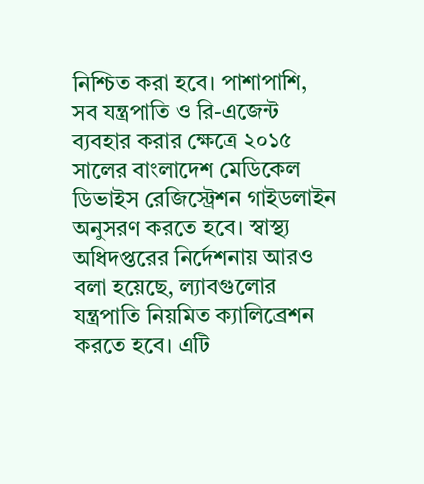নিশ্চিত করা হবে। পাশাপাশি, সব যন্ত্রপাতি ও রি-এজেন্ট ব্যবহার করার ক্ষেত্রে ২০১৫ সালের বাংলাদেশ মেডিকেল ডিভাইস রেজিস্ট্রেশন গাইডলাইন অনুসরণ করতে হবে। স্বাস্থ্য অধিদপ্তরের নির্দেশনায় আরও বলা হয়েছে, ল্যাবগুলোর যন্ত্রপাতি নিয়মিত ক্যালিব্রেশন করতে হবে। এটি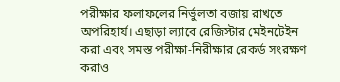পরীক্ষার ফলাফলের নির্ভুলতা বজায় রাখতে অপরিহার্য। এছাড়া ল্যাবে রেজিস্টার মেইনটেইন করা এবং সমস্ত পরীক্ষা-নিরীক্ষার রেকর্ড সংরক্ষণ করাও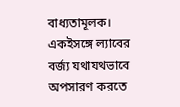বাধ্যতামূলক। একইসঙ্গে ল্যাবের বর্জ্য যথাযথভাবে অপসারণ করতে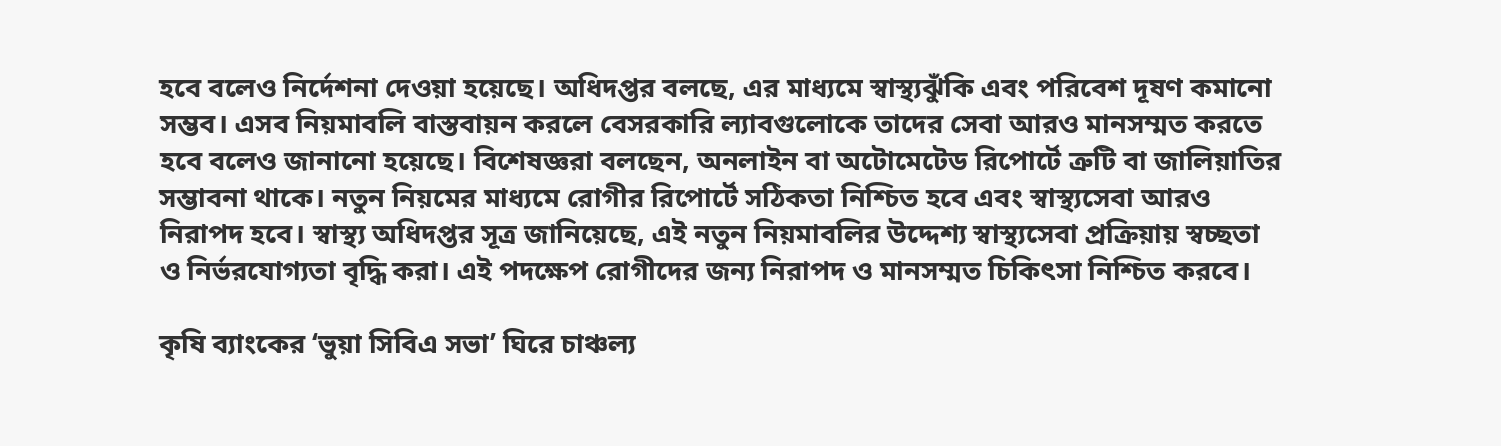হবে বলেও নির্দেশনা দেওয়া হয়েছে। অধিদপ্তর বলছে, এর মাধ্যমে স্বাস্থ্যঝুঁকি এবং পরিবেশ দূষণ কমানো সম্ভব। এসব নিয়মাবলি বাস্তবায়ন করলে বেসরকারি ল্যাবগুলোকে তাদের সেবা আরও মানসম্মত করতে হবে বলেও জানানো হয়েছে। বিশেষজ্ঞরা বলছেন, অনলাইন বা অটোমেটেড রিপোর্টে ত্রুটি বা জালিয়াতির সম্ভাবনা থাকে। নতুন নিয়মের মাধ্যমে রোগীর রিপোর্টে সঠিকতা নিশ্চিত হবে এবং স্বাস্থ্যসেবা আরও নিরাপদ হবে। স্বাস্থ্য অধিদপ্তর সূত্র জানিয়েছে, এই নতুন নিয়মাবলির উদ্দেশ্য স্বাস্থ্যসেবা প্রক্রিয়ায় স্বচ্ছতা ও নির্ভরযোগ্যতা বৃদ্ধি করা। এই পদক্ষেপ রোগীদের জন্য নিরাপদ ও মানসম্মত চিকিৎসা নিশ্চিত করবে।

কৃষি ব্যাংকের ‘ভুয়া সিবিএ সভা’ ঘিরে চাঞ্চল্য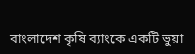বাংলাদেশ কৃষি ব্যাংকে একটি ভুয়া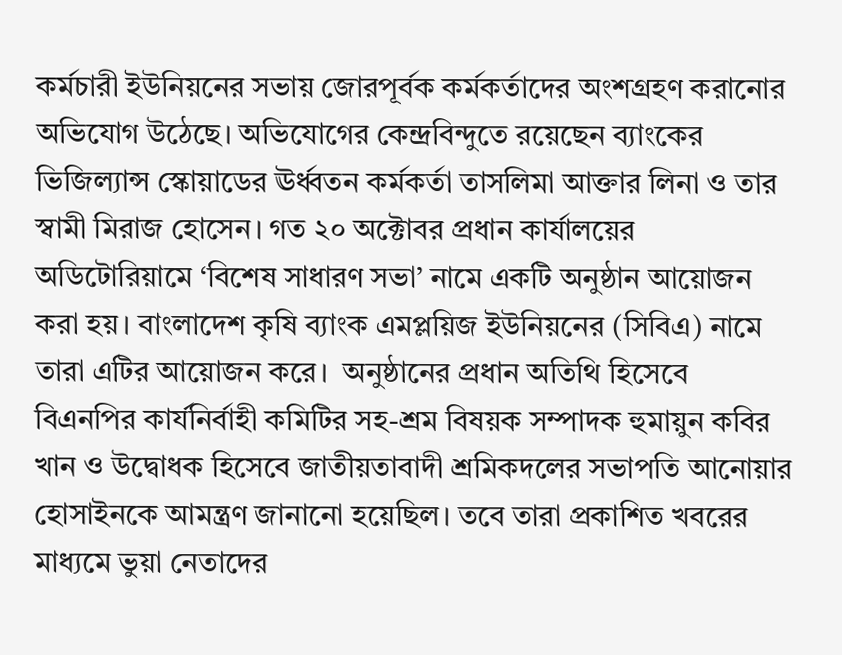কর্মচারী ইউনিয়নের সভায় জোরপূর্বক কর্মকর্তাদের অংশগ্রহণ করানোর অভিযোগ উঠেছে। অভিযোগের কেন্দ্রবিন্দুতে রয়েছেন ব্যাংকের ভিজিল্যান্স স্কোয়াডের ঊর্ধ্বতন কর্মকর্তা তাসলিমা আক্তার লিনা ও তার স্বামী মিরাজ হোসেন। গত ২০ অক্টোবর প্রধান কার্যালয়ের অডিটোরিয়ামে ‘বিশেষ সাধারণ সভা’ নামে একটি অনুষ্ঠান আয়োজন করা হয়। বাংলাদেশ কৃষি ব্যাংক এমপ্লয়িজ ইউনিয়নের (সিবিএ) নামে তারা এটির আয়োজন করে।  অনুষ্ঠানের প্রধান অতিথি হিসেবে বিএনপির কার্যনির্বাহী কমিটির সহ-শ্রম বিষয়ক সম্পাদক হুমায়ুন কবির খান ও উদ্বোধক হিসেবে জাতীয়তাবাদী শ্রমিকদলের সভাপতি আনোয়ার হোসাইনকে আমন্ত্রণ জানানো হয়েছিল। তবে তারা প্রকাশিত খবরের মাধ্যমে ভুয়া নেতাদের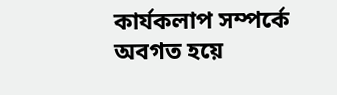কার্যকলাপ সম্পর্কে অবগত হয়ে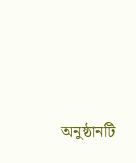অনুষ্ঠানটি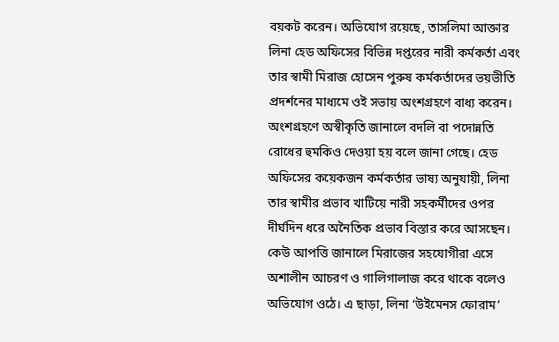বয়কট করেন। অভিযোগ রয়েছে, তাসলিমা আক্তার লিনা হেড অফিসের বিভিন্ন দপ্তরের নারী কর্মকর্তা এবং তার স্বামী মিরাজ হোসেন পুরুষ কর্মকর্তাদের ভয়ভীতি প্রদর্শনের মাধ্যমে ওই সভায় অংশগ্রহণে বাধ্য করেন। অংশগ্রহণে অস্বীকৃতি জানালে বদলি বা পদোন্নতি রোধের হুমকিও দেওয়া হয় বলে জানা গেছে। হেড অফিসের কয়েকজন কর্মকর্তার ভাষ্য অনুযায়ী, লিনা তার স্বামীর প্রভাব খাটিয়ে নারী সহকর্মীদের ওপর দীর্ঘদিন ধরে অনৈতিক প্রভাব বিস্তার করে আসছেন। কেউ আপত্তি জানালে মিরাজের সহযোগীরা এসে অশালীন আচরণ ও গালিগালাজ করে থাকে বলেও অভিযোগ ওঠে। এ ছাড়া, লিনা ‘উইমেনস ফোরাম’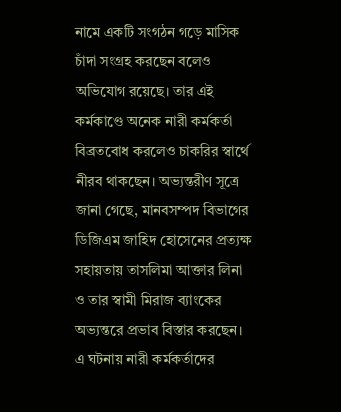নামে একটি সংগঠন গড়ে মাসিক চাঁদা সংগ্রহ করছেন বলেও অভিযোগ রয়েছে। তার এই কর্মকাণ্ডে অনেক নারী কর্মকর্তা বিব্রতবোধ করলেও চাকরির স্বার্থে নীরব থাকছেন। অভ্যন্তরীণ সূত্রে জানা গেছে, মানবসম্পদ বিভাগের ডিজিএম জাহিদ হোসেনের প্রত্যক্ষ সহায়তায় তাসলিমা আক্তার লিনা ও তার স্বামী মিরাজ ব্যাংকের অভ্যন্তরে প্রভাব বিস্তার করছেন। এ ঘটনায় নারী কর্মকর্তাদের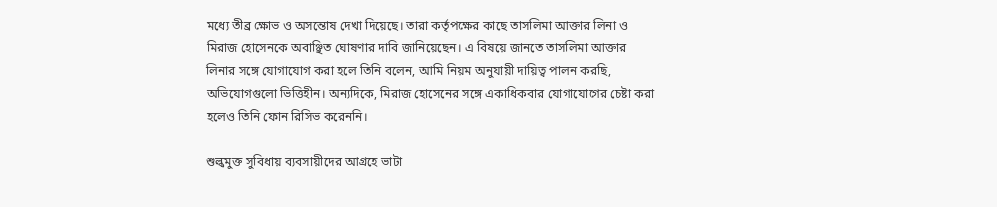মধ্যে তীব্র ক্ষোভ ও অসন্তোষ দেখা দিয়েছে। তারা কর্তৃপক্ষের কাছে তাসলিমা আক্তার লিনা ও মিরাজ হোসেনকে অবাঞ্ছিত ঘোষণার দাবি জানিয়েছেন। এ বিষয়ে জানতে তাসলিমা আক্তার লিনার সঙ্গে যোগাযোগ করা হলে তিনি বলেন, আমি নিয়ম অনুযায়ী দায়িত্ব পালন করছি, অভিযোগগুলো ভিত্তিহীন। অন্যদিকে, মিরাজ হোসেনের সঙ্গে একাধিকবার যোগাযোগের চেষ্টা করা হলেও তিনি ফোন রিসিভ করেননি।

শুল্কমুক্ত সুবিধায় ব্যবসায়ীদের আগ্রহে ভাটা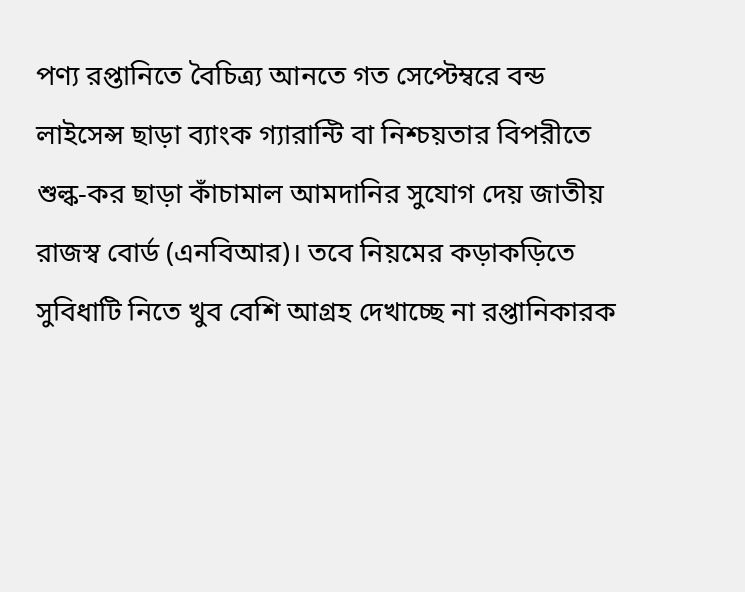পণ্য রপ্তানিতে বৈচিত্র্য আনতে গত সেপ্টেম্বরে বন্ড লাইসেন্স ছাড়া ব্যাংক গ্যারান্টি বা নিশ্চয়তার বিপরীতে শুল্ক-কর ছাড়া কাঁচামাল আমদানির সুযোগ দেয় জাতীয় রাজস্ব বোর্ড (এনবিআর)। তবে নিয়মের কড়াকড়িতে সুবিধাটি নিতে খুব বেশি আগ্রহ দেখাচ্ছে না রপ্তানিকারক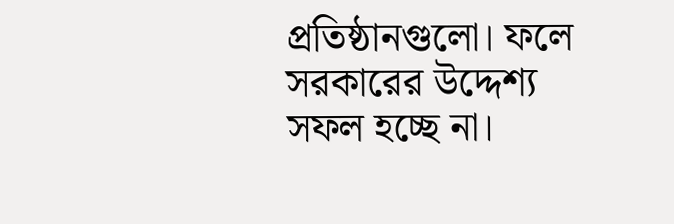প্রতিষ্ঠানগুলো। ফলে সরকারের উদ্দেশ্য সফল হচ্ছে না।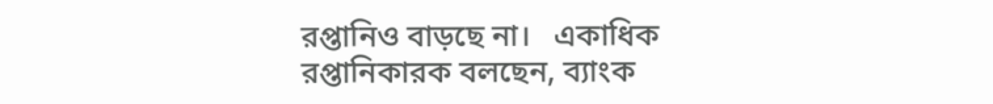রপ্তানিও বাড়ছে না।   একাধিক রপ্তানিকারক বলছেন, ব্যাংক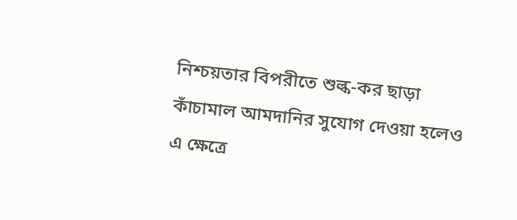নিশ্চয়তার বিপরীতে শুল্ক-কর ছাড়া কাঁচামাল আমদানির সুযোগ দেওয়া হলেও এ ক্ষেত্রে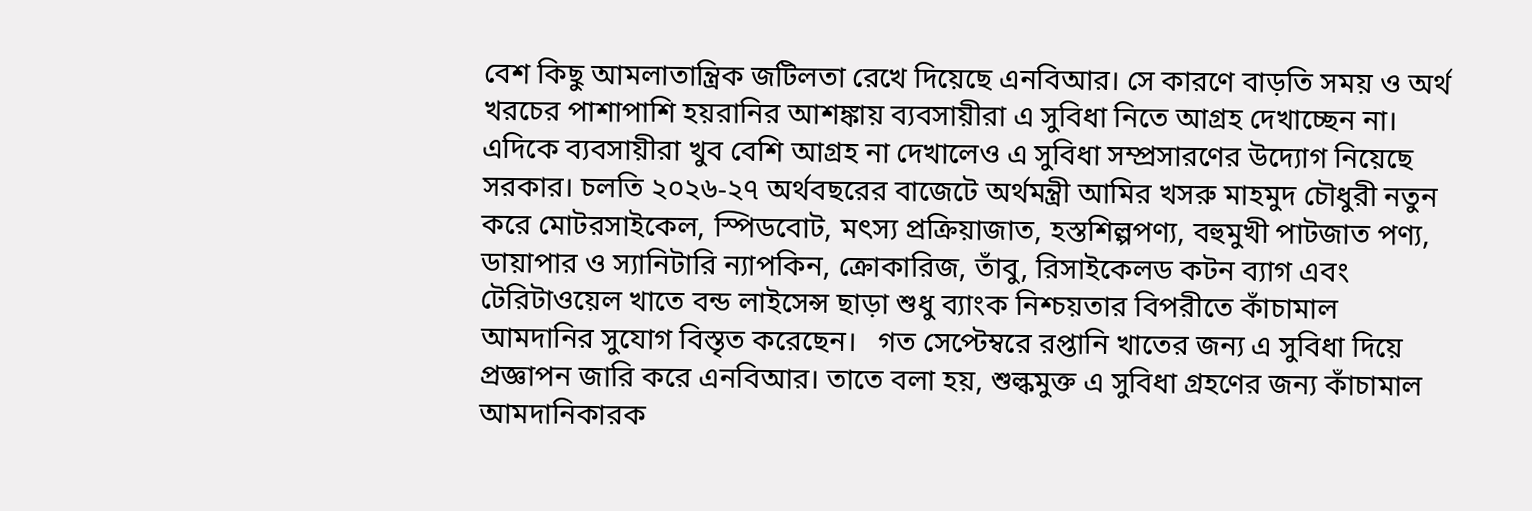বেশ কিছু আমলাতান্ত্রিক জটিলতা রেখে দিয়েছে এনবিআর। সে কারণে বাড়তি সময় ও অর্থ খরচের পাশাপাশি হয়রানির আশঙ্কায় ব্যবসায়ীরা এ সুবিধা নিতে আগ্রহ দেখাচ্ছেন না।   এদিকে ব্যবসায়ীরা খুব বেশি আগ্রহ না দেখালেও এ সুবিধা সম্প্রসারণের উদ্যোগ নিয়েছে সরকার। চলতি ২০২৬-২৭ অর্থবছরের বাজেটে অর্থমন্ত্রী আমির খসরু মাহমুদ চৌধুরী নতুন করে মোটরসাইকেল, স্পিডবোট, মৎস্য প্রক্রিয়াজাত, হস্তশিল্পপণ্য, বহুমুখী পাটজাত পণ্য, ডায়াপার ও স্যানিটারি ন্যাপকিন, ক্রোকারিজ, তাঁবু, রিসাইকেলড কটন ব্যাগ এবং টেরিটাওয়েল খাতে বন্ড লাইসেন্স ছাড়া শুধু ব্যাংক নিশ্চয়তার বিপরীতে কাঁচামাল আমদানির সুযোগ বিস্তৃত করেছেন।   গত সেপ্টেম্বরে রপ্তানি খাতের জন্য এ সুবিধা দিয়ে প্রজ্ঞাপন জারি করে এনবিআর। তাতে বলা হয়, শুল্কমুক্ত এ সুবিধা গ্রহণের জন্য কাঁচামাল আমদানিকারক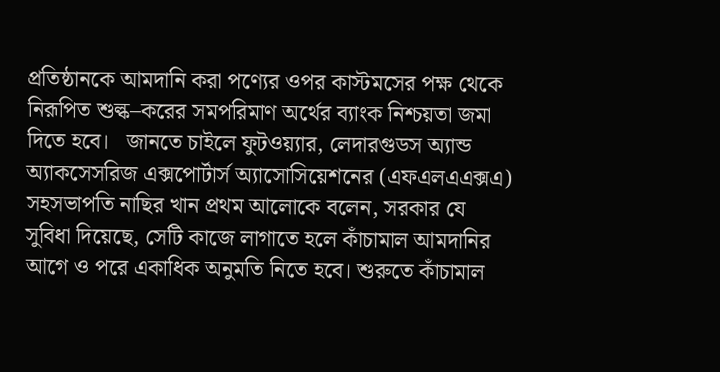প্রতিষ্ঠানকে আমদানি করা পণ্যের ওপর কাস্টমসের পক্ষ থেকে নিরূপিত শুল্ক–করের সমপরিমাণ অর্থের ব্যাংক নিশ্চয়তা জমা দিতে হবে।   জানতে চাইলে ফুটওয়্যার, লেদারগুডস অ্যান্ড অ্যাকসেসরিজ এক্সপোর্টার্স অ্যাসোসিয়েশনের (এফএলএএক্সএ) সহসভাপতি নাছির খান প্রথম আলোকে বলেন, সরকার যে সুবিধা দিয়েছে, সেটি কাজে লাগাতে হলে কাঁচামাল আমদানির আগে ও পরে একাধিক অনুমতি নিতে হবে। শুরুতে কাঁচামাল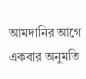আমদানির আগে একবার অনুমতি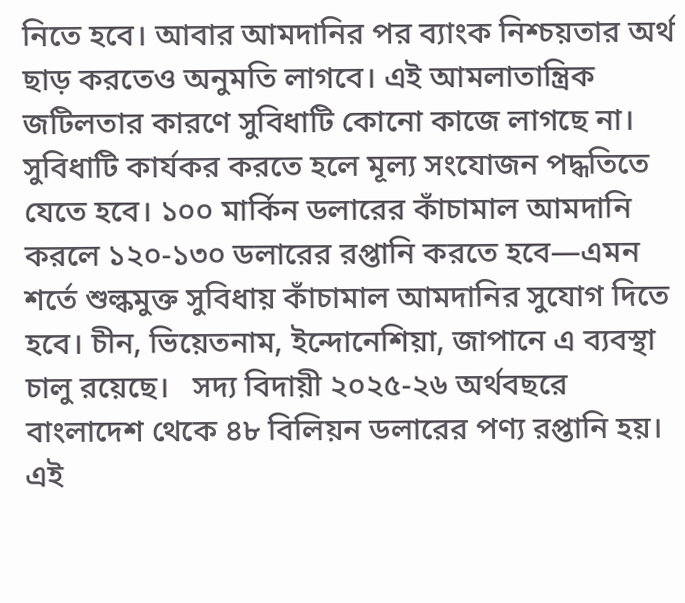নিতে হবে। আবার আমদানির পর ব্যাংক নিশ্চয়তার অর্থ ছাড় করতেও অনুমতি লাগবে। এই আমলাতান্ত্রিক জটিলতার কারণে সুবিধাটি কোনো কাজে লাগছে না। সুবিধাটি কার্যকর করতে হলে মূল্য সংযোজন পদ্ধতিতে যেতে হবে। ১০০ মার্কিন ডলারের কাঁচামাল আমদানি করলে ১২০-১৩০ ডলারের রপ্তানি করতে হবে—এমন শর্তে শুল্কমুক্ত সুবিধায় কাঁচামাল আমদানির সুযোগ দিতে হবে। চীন, ভিয়েতনাম, ইন্দোনেশিয়া, জাপানে এ ব্যবস্থা চালু রয়েছে।   সদ্য বিদায়ী ২০২৫-২৬ অর্থবছরে বাংলাদেশ থেকে ৪৮ বিলিয়ন ডলারের পণ্য রপ্তানি হয়। এই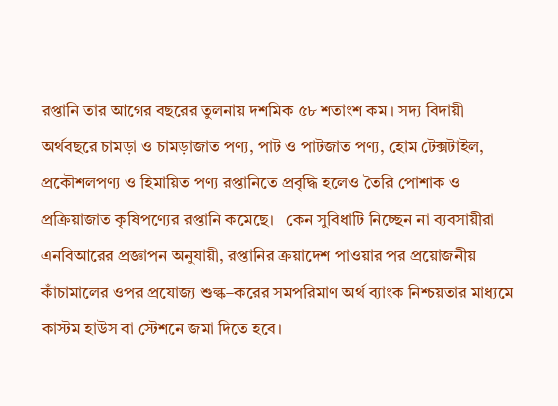রপ্তানি তার আগের বছরের তুলনায় দশমিক ৫৮ শতাংশ কম। সদ্য বিদায়ী অর্থবছরে চামড়া ও চামড়াজাত পণ্য, পাট ও পাটজাত পণ্য, হোম টেক্সটাইল, প্রকৌশলপণ্য ও হিমায়িত পণ্য রপ্তানিতে প্রবৃদ্ধি হলেও তৈরি পোশাক ও প্রক্রিয়াজাত কৃষিপণ্যের রপ্তানি কমেছে।   কেন সুবিধাটি নিচ্ছেন না ব্যবসায়ীরা এনবিআরের প্রজ্ঞাপন অনুযায়ী, রপ্তানির ক্রয়াদেশ পাওয়ার পর প্রয়োজনীয় কাঁচামালের ওপর প্রযোজ্য শুল্ক–করের সমপরিমাণ অর্থ ব্যাংক নিশ্চয়তার মাধ্যমে কাস্টম হাউস বা স্টেশনে জমা দিতে হবে।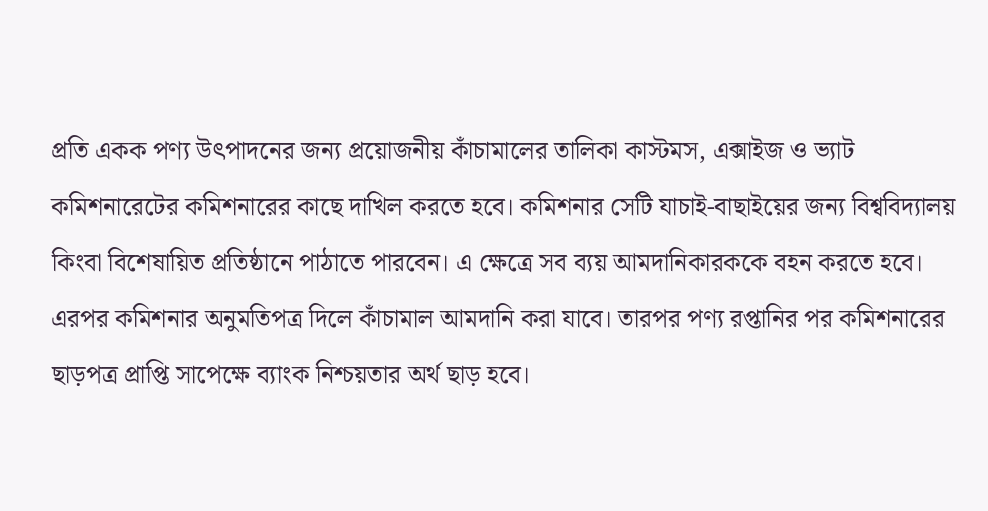প্রতি একক পণ্য উৎপাদনের জন্য প্রয়োজনীয় কাঁচামালের তালিকা কাস্টমস, এক্সাইজ ও ভ্যাট কমিশনারেটের কমিশনারের কাছে দাখিল করতে হবে। কমিশনার সেটি যাচাই-বাছাইয়ের জন্য বিশ্ববিদ্যালয় কিংবা বিশেষায়িত প্রতিষ্ঠানে পাঠাতে পারবেন। এ ক্ষেত্রে সব ব্যয় আমদানিকারককে বহন করতে হবে। এরপর কমিশনার অনুমতিপত্র দিলে কাঁচামাল আমদানি করা যাবে। তারপর পণ্য রপ্তানির পর কমিশনারের ছাড়পত্র প্রাপ্তি সাপেক্ষে ব্যাংক নিশ্চয়তার অর্থ ছাড় হবে।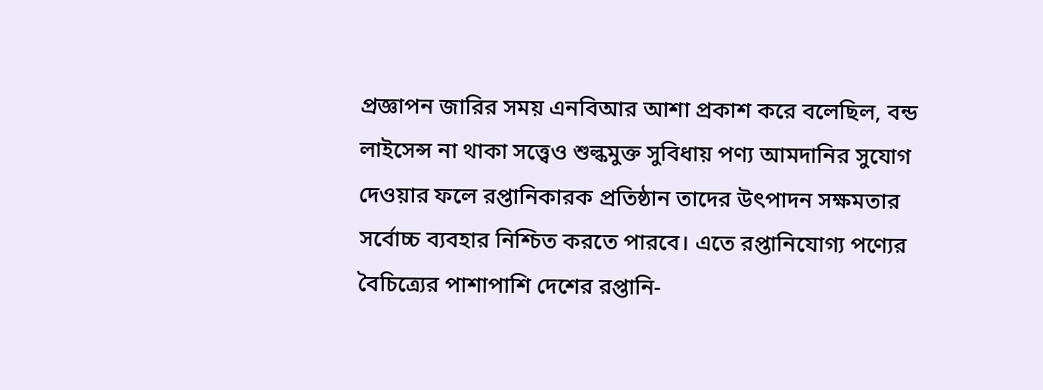প্রজ্ঞাপন জারির সময় এনবিআর আশা প্রকাশ করে বলেছিল, বন্ড লাইসেন্স না থাকা সত্ত্বেও শুল্কমুক্ত সুবিধায় পণ্য আমদানির সুযোগ দেওয়ার ফলে রপ্তানিকারক প্রতিষ্ঠান তাদের উৎপাদন সক্ষমতার সর্বোচ্চ ব্যবহার নিশ্চিত করতে পারবে। এতে রপ্তানিযোগ্য পণ্যের বৈচিত্র্যের পাশাপাশি দেশের রপ্তানি-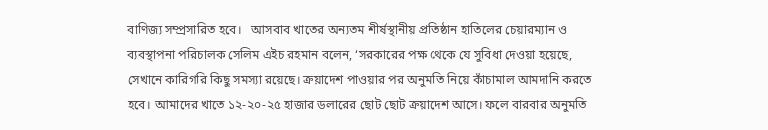বাণিজ্য সম্প্রসারিত হবে।   আসবাব খাতের অন্যতম শীর্ষস্থানীয় প্রতিষ্ঠান হাতিলের চেয়ারম্যান ও ব্যবস্থাপনা পরিচালক সেলিম এইচ রহমান বলেন, ‘সরকারের পক্ষ থেকে যে সুবিধা দেওয়া হয়েছে, সেখানে কারিগরি কিছু সমস্যা রয়েছে। ক্রয়াদেশ পাওয়ার পর অনুমতি নিয়ে কাঁচামাল আমদানি করতে হবে। আমাদের খাতে ১২-২০-২৫ হাজার ডলারের ছোট ছোট ক্রয়াদেশ আসে। ফলে বারবার অনুমতি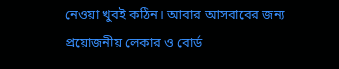নেওয়া খুবই কঠিন। আবার আসবাবের জন্য প্রয়োজনীয় লেকার ও বোর্ড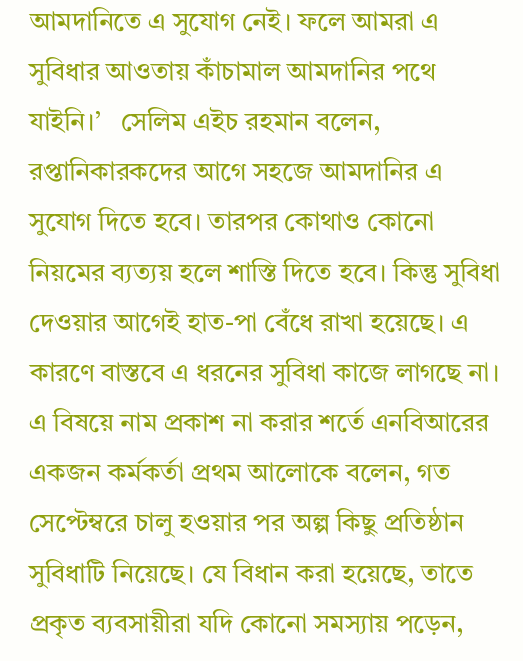আমদানিতে এ সুযোগ নেই। ফলে আমরা এ সুবিধার আওতায় কাঁচামাল আমদানির পথে যাইনি।’   সেলিম এইচ রহমান বলেন, রপ্তানিকারকদের আগে সহজে আমদানির এ সুযোগ দিতে হবে। তারপর কোথাও কোনো নিয়মের ব্যত্যয় হলে শাস্তি দিতে হবে। কিন্তু সুবিধা দেওয়ার আগেই হাত-পা বেঁধে রাখা হয়েছে। এ কারণে বাস্তবে এ ধরনের সুবিধা কাজে লাগছে না।   এ বিষয়ে নাম প্রকাশ না করার শর্তে এনবিআরের একজন কর্মকর্তা প্রথম আলোকে বলেন, গত সেপ্টেম্বরে চালু হওয়ার পর অল্প কিছু প্রতিষ্ঠান সুবিধাটি নিয়েছে। যে বিধান করা হয়েছে, তাতে প্রকৃত ব্যবসায়ীরা যদি কোনো সমস্যায় পড়েন,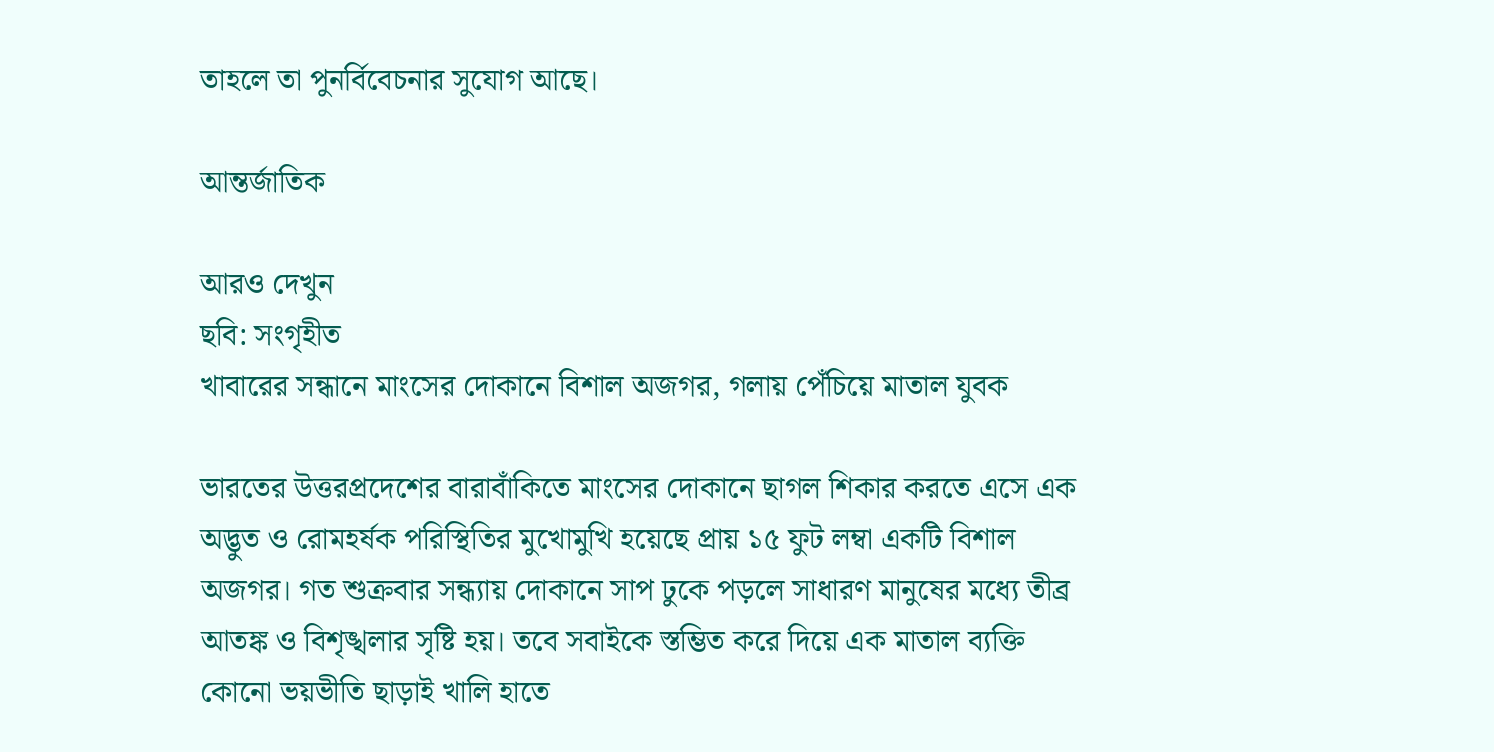তাহলে তা পুনর্বিবেচনার সুযোগ আছে।

আন্তর্জাতিক

আরও দেখুন
ছবি: সংগৃহীত
খাবারের সন্ধানে মাংসের দোকানে বিশাল অজগর, গলায় পেঁচিয়ে মাতাল যুবক

ভারতের উত্তরপ্রদেশের বারাবাঁকিতে মাংসের দোকানে ছাগল শিকার করতে এসে এক অদ্ভুত ও রোমহর্ষক পরিস্থিতির মুখোমুখি হয়েছে প্রায় ১৫ ফুট লম্বা একটি বিশাল অজগর। গত শুক্রবার সন্ধ্যায় দোকানে সাপ ঢুকে পড়লে সাধারণ মানুষের মধ্যে তীব্র আতঙ্ক ও বিশৃঙ্খলার সৃষ্টি হয়। তবে সবাইকে স্তম্ভিত করে দিয়ে এক মাতাল ব্যক্তি কোনো ভয়ভীতি ছাড়াই খালি হাতে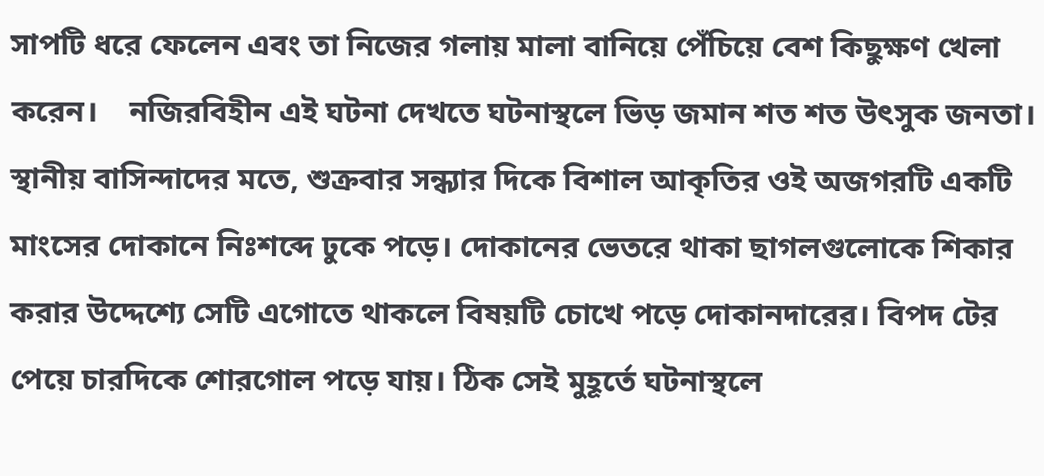সাপটি ধরে ফেলেন এবং তা নিজের গলায় মালা বানিয়ে পেঁচিয়ে বেশ কিছুক্ষণ খেলা করেন।    নজিরবিহীন এই ঘটনা দেখতে ঘটনাস্থলে ভিড় জমান শত শত উৎসুক জনতা।   স্থানীয় বাসিন্দাদের মতে, শুক্রবার সন্ধ্যার দিকে বিশাল আকৃতির ওই অজগরটি একটি মাংসের দোকানে নিঃশব্দে ঢুকে পড়ে। দোকানের ভেতরে থাকা ছাগলগুলোকে শিকার করার উদ্দেশ্যে সেটি এগোতে থাকলে বিষয়টি চোখে পড়ে দোকানদারের। বিপদ টের পেয়ে চারদিকে শোরগোল পড়ে যায়। ঠিক সেই মুহূর্তে ঘটনাস্থলে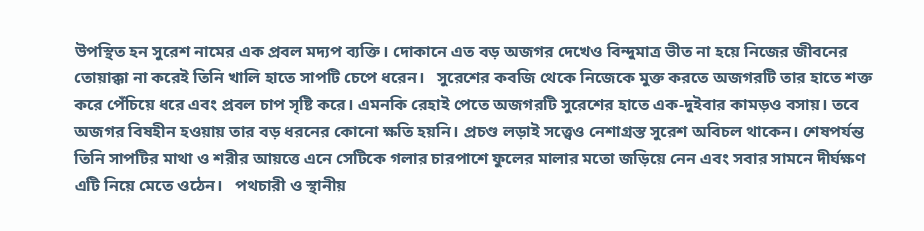উপস্থিত হন সুরেশ নামের এক প্রবল মদ্যপ ব্যক্তি। দোকানে এত বড় অজগর দেখেও বিন্দুমাত্র ভীত না হয়ে নিজের জীবনের তোয়াক্কা না করেই তিনি খালি হাতে সাপটি চেপে ধরেন।   সুরেশের কবজি থেকে নিজেকে মুক্ত করতে অজগরটি তার হাতে শক্ত করে পেঁচিয়ে ধরে এবং প্রবল চাপ সৃষ্টি করে। এমনকি রেহাই পেতে অজগরটি সুরেশের হাতে এক-দুইবার কামড়ও বসায়। তবে অজগর বিষহীন হওয়ায় তার বড় ধরনের কোনো ক্ষতি হয়নি। প্রচণ্ড লড়াই সত্ত্বেও নেশাগ্রস্ত সুরেশ অবিচল থাকেন। শেষপর্যন্ত তিনি সাপটির মাথা ও শরীর আয়ত্তে এনে সেটিকে গলার চারপাশে ফুলের মালার মতো জড়িয়ে নেন এবং সবার সামনে দীর্ঘক্ষণ এটি নিয়ে মেতে ওঠেন।   পথচারী ও স্থানীয়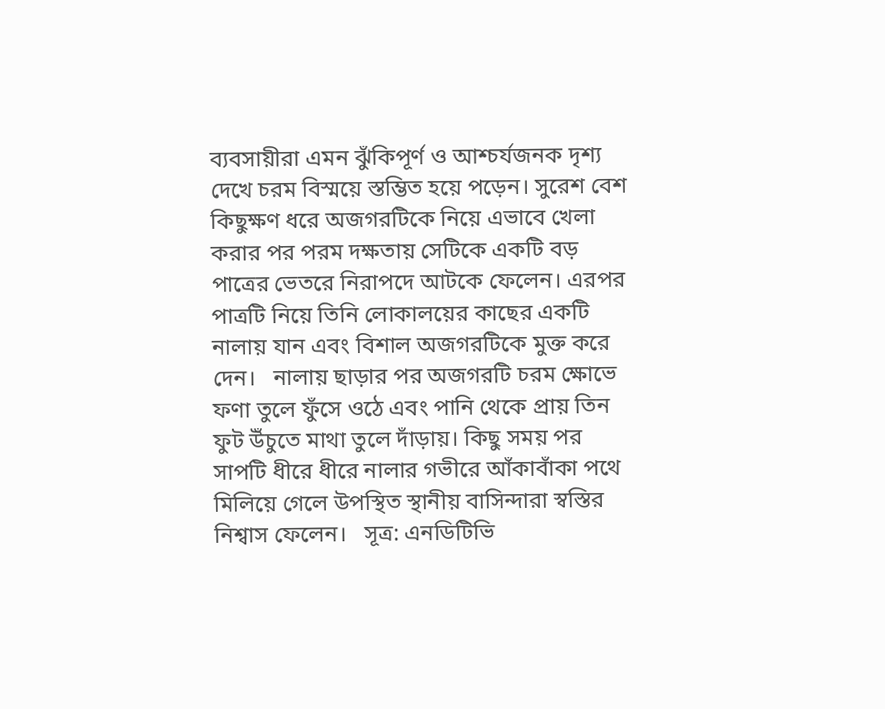ব্যবসায়ীরা এমন ঝুঁকিপূর্ণ ও আশ্চর্যজনক দৃশ্য দেখে চরম বিস্ময়ে স্তম্ভিত হয়ে পড়েন। সুরেশ বেশ কিছুক্ষণ ধরে অজগরটিকে নিয়ে এভাবে খেলা করার পর পরম দক্ষতায় সেটিকে একটি বড় পাত্রের ভেতরে নিরাপদে আটকে ফেলেন। এরপর পাত্রটি নিয়ে তিনি লোকালয়ের কাছের একটি নালায় যান এবং বিশাল অজগরটিকে মুক্ত করে দেন।   নালায় ছাড়ার পর অজগরটি চরম ক্ষোভে ফণা তুলে ফুঁসে ওঠে এবং পানি থেকে প্রায় তিন ফুট উঁচুতে মাথা তুলে দাঁড়ায়। কিছু সময় পর সাপটি ধীরে ধীরে নালার গভীরে আঁকাবাঁকা পথে মিলিয়ে গেলে উপস্থিত স্থানীয় বাসিন্দারা স্বস্তির নিশ্বাস ফেলেন।   সূত্র: এনডিটিভি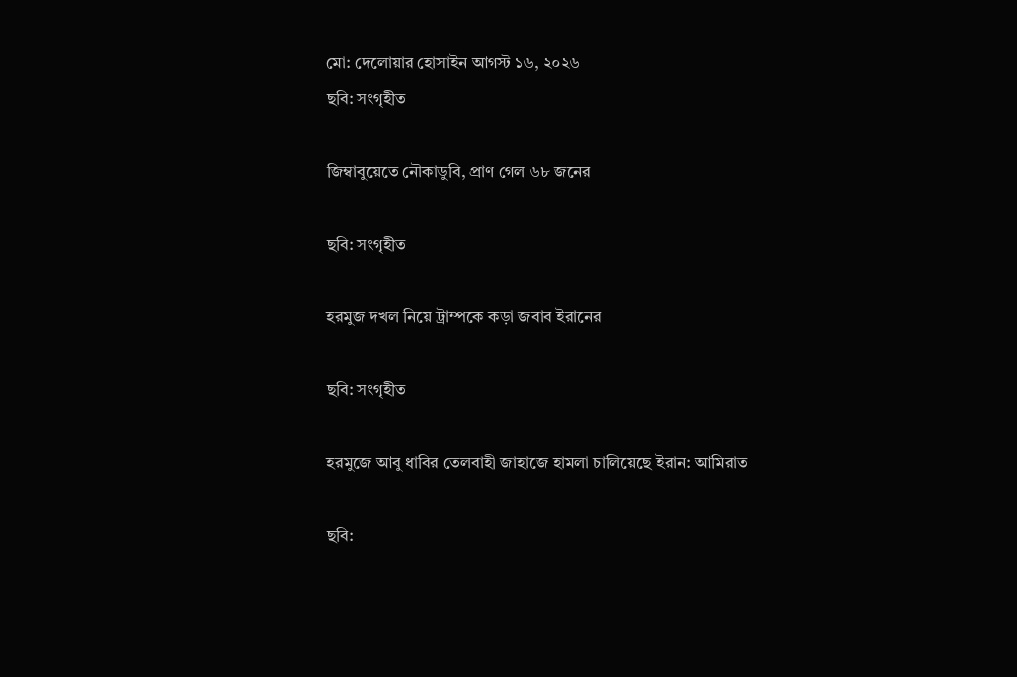মো: দেলোয়ার হোসাইন আগস্ট ১৬, ২০২৬
ছবি: সংগৃহীত

জিম্বাবুয়েতে নৌকাডুবি, প্রাণ গেল ৬৮ জনের

ছবি: সংগৃহীত

হরমুজ দখল নিয়ে ট্রাম্পকে কড়া জবাব ইরানের

ছবি: সংগৃহীত

হরমুজে আবু ধাবির তেলবাহী জাহাজে হামলা চালিয়েছে ইরান: আমিরাত

ছবি: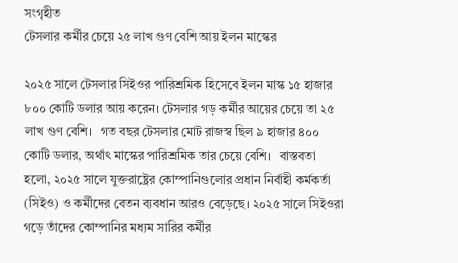সংগৃহীত
টেসলার কর্মীর চেয়ে ২৫ লাখ গুণ বেশি আয় ইলন মাস্কের

২০২৫ সালে টেসলার সিইওর পারিশ্রমিক হিসেবে ইলন মাস্ক ১৫ হাজার ৮০০ কোটি ডলার আয় করেন। টেসলার গড় কর্মীর আয়ের চেয়ে তা ২৫ লাখ গুণ বেশি।   গত বছর টেসলার মোট রাজস্ব ছিল ৯ হাজার ৪০০ কোটি ডলার, অর্থাৎ মাস্কের পারিশ্রমিক তার চেয়ে বেশি।   বাস্তবতা হলো, ২০২৫ সালে যুক্তরাষ্ট্রের কোম্পানিগুলোর প্রধান নির্বাহী কর্মকর্তা (সিইও) ও কর্মীদের বেতন ব্যবধান আরও বেড়েছে। ২০২৫ সালে সিইওরা গড়ে তাঁদের কোম্পানির মধ্যম সারির কর্মীর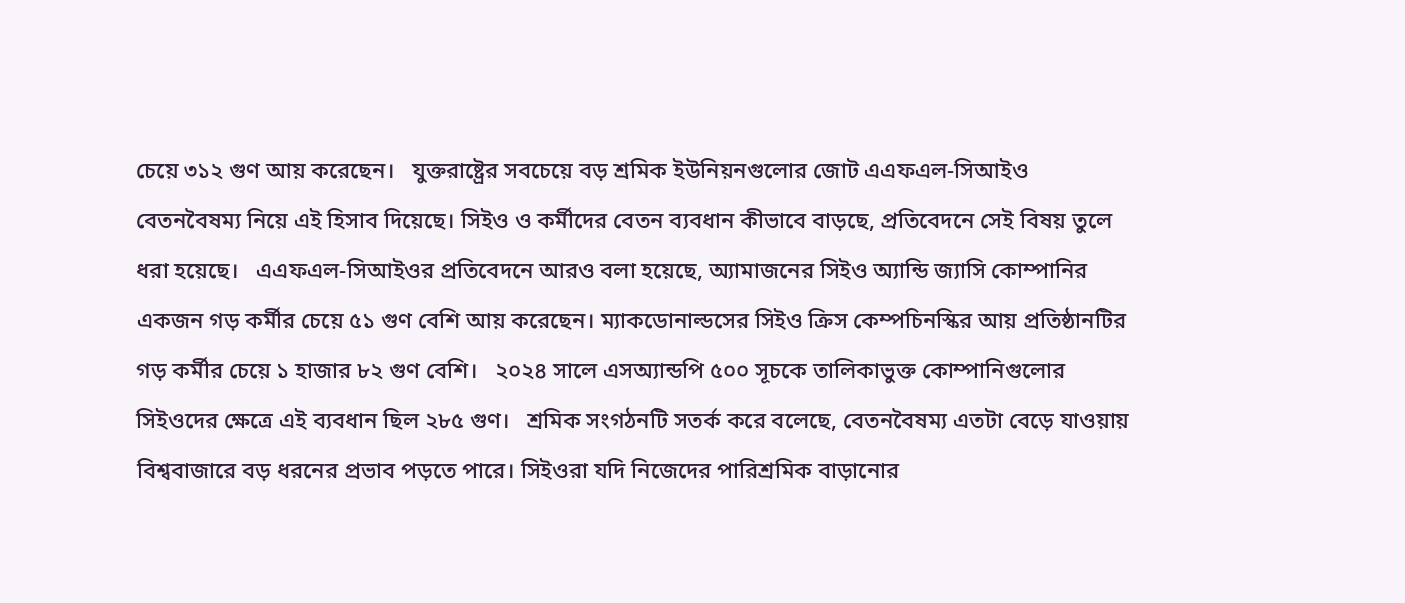চেয়ে ৩১২ গুণ আয় করেছেন।   যুক্তরাষ্ট্রের সবচেয়ে বড় শ্রমিক ইউনিয়নগুলোর জোট এএফএল-সিআইও বেতনবৈষম্য নিয়ে এই হিসাব দিয়েছে। সিইও ও কর্মীদের বেতন ব্যবধান কীভাবে বাড়ছে, প্রতিবেদনে সেই বিষয় তুলে ধরা হয়েছে।   এএফএল-সিআইওর প্রতিবেদনে আরও বলা হয়েছে, অ্যামাজনের সিইও অ্যান্ডি জ্যাসি কোম্পানির একজন গড় কর্মীর চেয়ে ৫১ গুণ বেশি আয় করেছেন। ম্যাকডোনাল্ডসের সিইও ক্রিস কেম্পচিনস্কির আয় প্রতিষ্ঠানটির গড় কর্মীর চেয়ে ১ হাজার ৮২ গুণ বেশি।   ২০২৪ সালে এসঅ্যান্ডপি ৫০০ সূচকে তালিকাভুক্ত কোম্পানিগুলোর সিইওদের ক্ষেত্রে এই ব্যবধান ছিল ২৮৫ গুণ।   শ্রমিক সংগঠনটি সতর্ক করে বলেছে, বেতনবৈষম্য এতটা বেড়ে যাওয়ায় বিশ্ববাজারে বড় ধরনের প্রভাব পড়তে পারে। সিইওরা যদি নিজেদের পারিশ্রমিক বাড়ানোর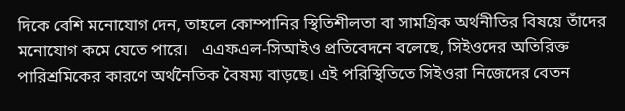দিকে বেশি মনোযোগ দেন, তাহলে কোম্পানির স্থিতিশীলতা বা সামগ্রিক অর্থনীতির বিষয়ে তাঁদের মনোযোগ কমে যেতে পারে।   এএফএল-সিআইও প্রতিবেদনে বলেছে, সিইওদের অতিরিক্ত পারিশ্রমিকের কারণে অর্থনৈতিক বৈষম্য বাড়ছে। এই পরিস্থিতিতে সিইওরা নিজেদের বেতন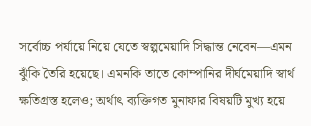সর্বোচ্চ পর্যায়ে নিয়ে যেতে স্বল্পমেয়াদি সিদ্ধান্ত নেবেন—এমন ঝুঁকি তৈরি হয়েছে। এমনকি তাতে কোম্পানির দীর্ঘমেয়াদি স্বার্থ ক্ষতিগ্রস্ত হলেও; অর্থাৎ ব্যক্তিগত মুনাফার বিষয়টি মুখ্য হয়ে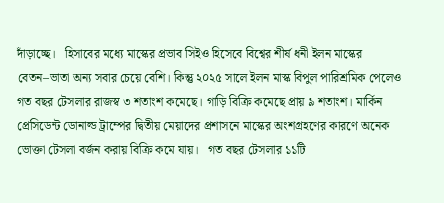দাঁড়াচ্ছে।   হিসাবের মধ্যে মাস্কের প্রভাব সিইও হিসেবে বিশ্বের শীর্ষ ধনী ইলন মাস্কের বেতন–ভাতা অন্য সবার চেয়ে বেশি। কিন্তু ২০২৫ সালে ইলন মাস্ক বিপুল পারিশ্রমিক পেলেও গত বছর টেসলার রাজস্ব ৩ শতাংশ কমেছে। গাড়ি বিক্রি কমেছে প্রায় ৯ শতাংশ। মার্কিন প্রেসিডেন্ট ডোনাল্ড ট্রাম্পের দ্বিতীয় মেয়াদের প্রশাসনে মাস্কের অংশগ্রহণের কারণে অনেক ভোক্তা টেসলা বর্জন করায় বিক্রি কমে যায়।   গত বছর টেসলার ১১টি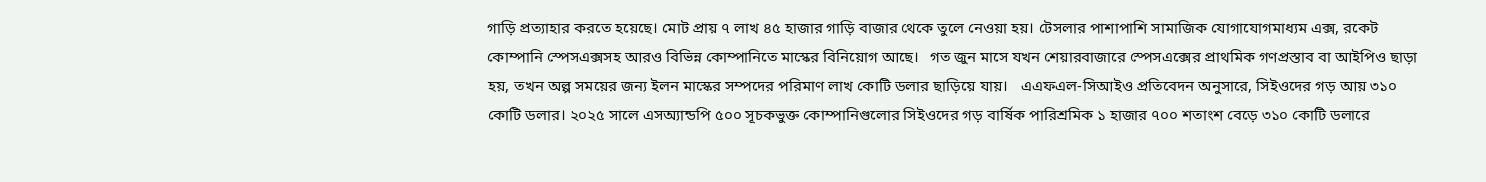গাড়ি প্রত্যাহার করতে হয়েছে। মোট প্রায় ৭ লাখ ৪৫ হাজার গাড়ি বাজার থেকে তুলে নেওয়া হয়। টেসলার পাশাপাশি সামাজিক যোগাযোগমাধ্যম এক্স, রকেট কোম্পানি স্পেসএক্সসহ আরও বিভিন্ন কোম্পানিতে মাস্কের বিনিয়োগ আছে।   গত জুন মাসে যখন শেয়ারবাজারে স্পেসএক্সের প্রাথমিক গণপ্রস্তাব বা আইপিও ছাড়া হয়, তখন অল্প সময়ের জন্য ইলন মাস্কের সম্পদের পরিমাণ লাখ কোটি ডলার ছাড়িয়ে যায়।   এএফএল-সিআইও প্রতিবেদন অনুসারে, সিইওদের গড় আয় ৩১০ কোটি ডলার। ২০২৫ সালে এসঅ্যান্ডপি ৫০০ সূচকভুক্ত কোম্পানিগুলোর সিইওদের গড় বার্ষিক পারিশ্রমিক ১ হাজার ৭০০ শতাংশ বেড়ে ৩১০ কোটি ডলারে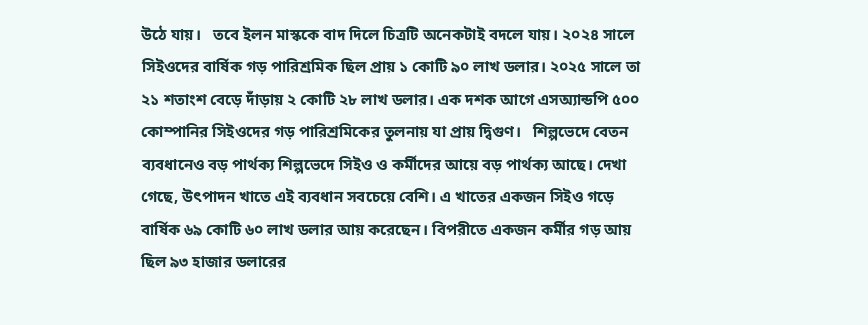উঠে যায়।   তবে ইলন মাস্ককে বাদ দিলে চিত্রটি অনেকটাই বদলে যায়। ২০২৪ সালে সিইওদের বার্ষিক গড় পারিশ্রমিক ছিল প্রায় ১ কোটি ৯০ লাখ ডলার। ২০২৫ সালে তা ২১ শতাংশ বেড়ে দাঁড়ায় ২ কোটি ২৮ লাখ ডলার। এক দশক আগে এসঅ্যান্ডপি ৫০০ কোম্পানির সিইওদের গড় পারিশ্রমিকের তুলনায় যা প্রায় দ্বিগুণ।   শিল্পভেদে বেতন ব্যবধানেও বড় পার্থক্য শিল্পভেদে সিইও ও কর্মীদের আয়ে বড় পার্থক্য আছে। দেখা গেছে, উৎপাদন খাতে এই ব্যবধান সবচেয়ে বেশি। এ খাতের একজন সিইও গড়ে বার্ষিক ৬৯ কোটি ৬০ লাখ ডলার আয় করেছেন। বিপরীতে একজন কর্মীর গড় আয় ছিল ৯৩ হাজার ডলারের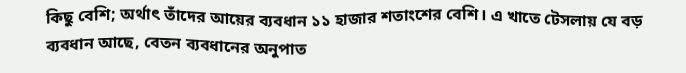কিছু বেশি; অর্থাৎ তাঁদের আয়ের ব্যবধান ১১ হাজার শতাংশের বেশি। এ খাতে টেসলায় যে বড় ব্যবধান আছে, বেতন ব্যবধানের অনুপাত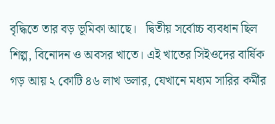বৃদ্ধিতে তার বড় ভূমিকা আছে।   দ্বিতীয় সর্বোচ্চ ব্যবধান ছিল শিল্প, বিনোদন ও অবসর খাতে। এই খাতের সিইওদের বার্ষিক গড় আয় ২ কোটি ৪৬ লাখ ডলার, যেখানে মধ্যম সারির কর্মীর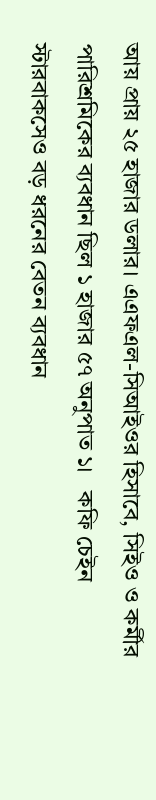আয় প্রায় ২৫ হাজার ডলার। এএফএল-সিআইওর হিসাবে, সিইও ও কর্মীর পারিশ্রমিকের ব্যবধান ছিল ১ হাজার ৫৭ অনুপাত ১।   কফি চেইন স্টারবাকসেও বড় ধরনের বেতন ব্যবধান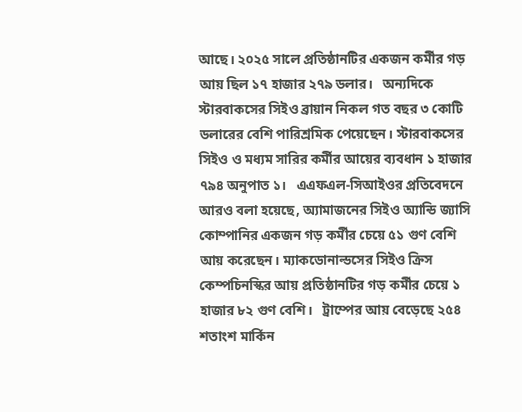আছে। ২০২৫ সালে প্রতিষ্ঠানটির একজন কর্মীর গড় আয় ছিল ১৭ হাজার ২৭৯ ডলার।   অন্যদিকে স্টারবাকসের সিইও ব্রায়ান নিকল গত বছর ৩ কোটি ডলারের বেশি পারিশ্রমিক পেয়েছেন। স্টারবাকসের সিইও ও মধ্যম সারির কর্মীর আয়ের ব্যবধান ১ হাজার ৭৯৪ অনুপাত ১।   এএফএল-সিআইওর প্রতিবেদনে আরও বলা হয়েছে, অ্যামাজনের সিইও অ্যান্ডি জ্যাসি কোম্পানির একজন গড় কর্মীর চেয়ে ৫১ গুণ বেশি আয় করেছেন। ম্যাকডোনাল্ডসের সিইও ক্রিস কেম্পচিনস্কির আয় প্রতিষ্ঠানটির গড় কর্মীর চেয়ে ১ হাজার ৮২ গুণ বেশি।   ট্রাম্পের আয় বেড়েছে ২৫৪ শতাংশ মার্কিন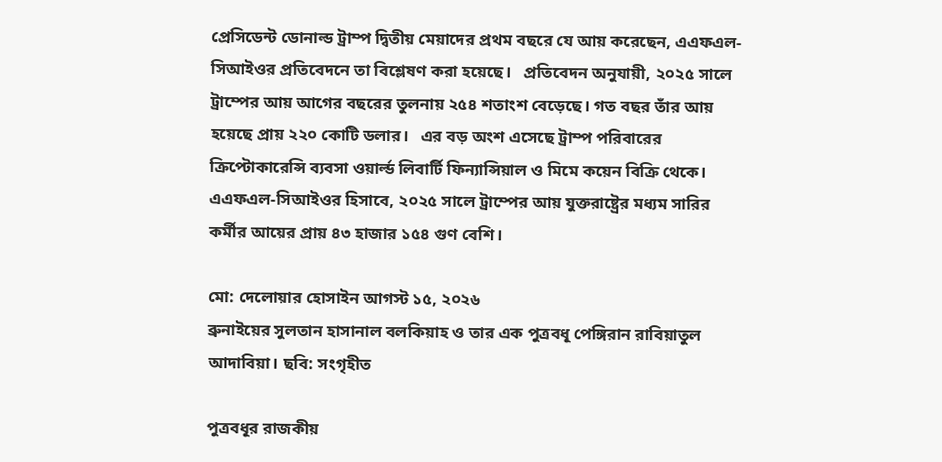প্রেসিডেন্ট ডোনাল্ড ট্রাম্প দ্বিতীয় মেয়াদের প্রথম বছরে যে আয় করেছেন, এএফএল-সিআইওর প্রতিবেদনে তা বিশ্লেষণ করা হয়েছে।   প্রতিবেদন অনুযায়ী, ২০২৫ সালে ট্রাম্পের আয় আগের বছরের তুলনায় ২৫৪ শতাংশ বেড়েছে। গত বছর তাঁর আয় হয়েছে প্রায় ২২০ কোটি ডলার।   এর বড় অংশ এসেছে ট্রাম্প পরিবারের ক্রিপ্টোকারেন্সি ব্যবসা ওয়ার্ল্ড লিবার্টি ফিন্যান্সিয়াল ও মিমে কয়েন বিক্রি থেকে।   এএফএল-সিআইওর হিসাবে, ২০২৫ সালে ট্রাম্পের আয় যুক্তরাষ্ট্রের মধ্যম সারির কর্মীর আয়ের প্রায় ৪৩ হাজার ১৫৪ গুণ বেশি।

মো: দেলোয়ার হোসাইন আগস্ট ১৫, ২০২৬
ব্রুনাইয়ের সুলতান হাসানাল বলকিয়াহ ও তার এক পুত্রবধূ পেঙ্গিরান রাবিয়াতুল আদাবিয়া। ছবি: সংগৃহীত

পুত্রবধূর রাজকীয়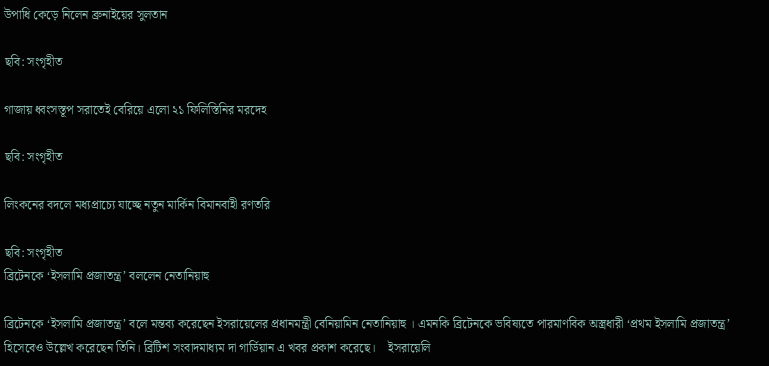উপাধি কেড়ে নিলেন ব্রুনাইয়ের সুলতান

ছবি: সংগৃহীত

গাজায় ধ্বংসস্তূপ সরাতেই বেরিয়ে এলো ২১ ফিলিস্তিনির মরদেহ

ছবি: সংগৃহীত

লিংকনের বদলে মধ্যপ্রাচ্যে যাচ্ছে নতুন মার্কিন বিমানবাহী রণতরি

ছবি: সংগৃহীত
ব্রিটেনকে ‘ইসলামি প্রজাতন্ত্র’ বললেন নেতানিয়াহু

ব্রিটেনকে ‘ইসলামি প্রজাতন্ত্র’ বলে মন্তব্য করেছেন ইসরায়েলের প্রধানমন্ত্রী বেনিয়ামিন নেতানিয়াহু । এমনকি ব্রিটেনকে ভবিষ্যতে পারমাণবিক অস্ত্রধারী ‘প্রথম ইসলামি প্রজাতন্ত্র’ হিসেবেও উল্লেখ করেছেন তিনি। ব্রিটিশ সংবাদমাধ্যম দা গার্ডিয়ান এ খবর প্রকাশ করেছে।    ইসরায়েলি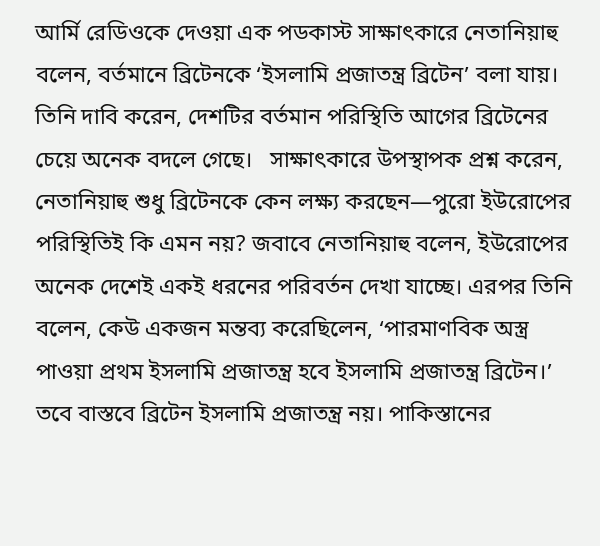আর্মি রেডিওকে দেওয়া এক পডকাস্ট সাক্ষাৎকারে নেতানিয়াহু বলেন, বর্তমানে ব্রিটেনকে ‘ইসলামি প্রজাতন্ত্র ব্রিটেন’ বলা যায়। তিনি দাবি করেন, দেশটির বর্তমান পরিস্থিতি আগের ব্রিটেনের চেয়ে অনেক বদলে গেছে।   সাক্ষাৎকারে উপস্থাপক প্রশ্ন করেন, নেতানিয়াহু শুধু ব্রিটেনকে কেন লক্ষ্য করছেন—পুরো ইউরোপের পরিস্থিতিই কি এমন নয়? জবাবে নেতানিয়াহু বলেন, ইউরোপের অনেক দেশেই একই ধরনের পরিবর্তন দেখা যাচ্ছে। এরপর তিনি বলেন, কেউ একজন মন্তব্য করেছিলেন, ‘পারমাণবিক অস্ত্র পাওয়া প্রথম ইসলামি প্রজাতন্ত্র হবে ইসলামি প্রজাতন্ত্র ব্রিটেন।’   তবে বাস্তবে ব্রিটেন ইসলামি প্রজাতন্ত্র নয়। পাকিস্তানের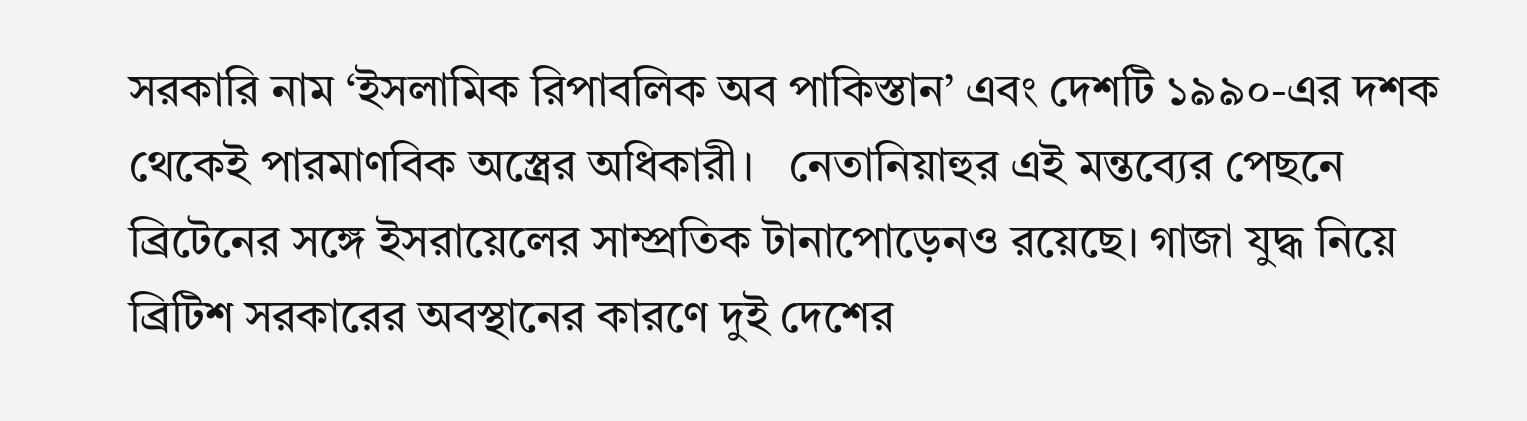সরকারি নাম ‘ইসলামিক রিপাবলিক অব পাকিস্তান’ এবং দেশটি ১৯৯০-এর দশক থেকেই পারমাণবিক অস্ত্রের অধিকারী।   নেতানিয়াহুর এই মন্তব্যের পেছনে ব্রিটেনের সঙ্গে ইসরায়েলের সাম্প্রতিক টানাপোড়েনও রয়েছে। গাজা যুদ্ধ নিয়ে ব্রিটিশ সরকারের অবস্থানের কারণে দুই দেশের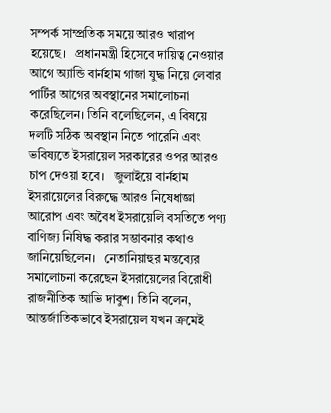সম্পর্ক সাম্প্রতিক সময়ে আরও খারাপ হয়েছে।   প্রধানমন্ত্রী হিসেবে দায়িত্ব নেওয়ার আগে অ্যান্ডি বার্নহাম গাজা যুদ্ধ নিয়ে লেবার পার্টির আগের অবস্থানের সমালোচনা করেছিলেন। তিনি বলেছিলেন, এ বিষয়ে দলটি সঠিক অবস্থান নিতে পারেনি এবং ভবিষ্যতে ইসরায়েল সরকারের ওপর আরও চাপ দেওয়া হবে।   জুলাইয়ে বার্নহাম ইসরায়েলের বিরুদ্ধে আরও নিষেধাজ্ঞা আরোপ এবং অবৈধ ইসরায়েলি বসতিতে পণ্য বাণিজ্য নিষিদ্ধ করার সম্ভাবনার কথাও জানিয়েছিলেন।   নেতানিয়াহুর মন্তব্যের সমালোচনা করেছেন ইসরায়েলের বিরোধী রাজনীতিক আভি দাবুশ। তিনি বলেন, আন্তর্জাতিকভাবে ইসরায়েল যখন ক্রমেই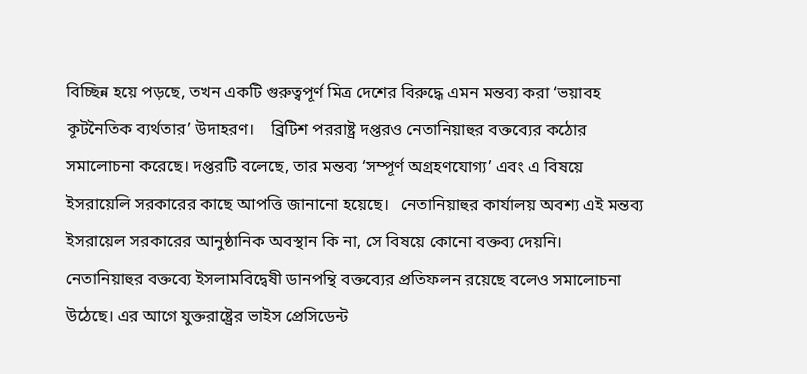বিচ্ছিন্ন হয়ে পড়ছে, তখন একটি গুরুত্বপূর্ণ মিত্র দেশের বিরুদ্ধে এমন মন্তব্য করা ‘ভয়াবহ কূটনৈতিক ব্যর্থতার’ উদাহরণ।    ব্রিটিশ পররাষ্ট্র দপ্তরও নেতানিয়াহুর বক্তব্যের কঠোর সমালোচনা করেছে। দপ্তরটি বলেছে, তার মন্তব্য ‘সম্পূর্ণ অগ্রহণযোগ্য’ এবং এ বিষয়ে ইসরায়েলি সরকারের কাছে আপত্তি জানানো হয়েছে।   নেতানিয়াহুর কার্যালয় অবশ্য এই মন্তব্য ইসরায়েল সরকারের আনুষ্ঠানিক অবস্থান কি না, সে বিষয়ে কোনো বক্তব্য দেয়নি।   নেতানিয়াহুর বক্তব্যে ইসলামবিদ্বেষী ডানপন্থি বক্তব্যের প্রতিফলন রয়েছে বলেও সমালোচনা উঠেছে। এর আগে যুক্তরাষ্ট্রের ভাইস প্রেসিডেন্ট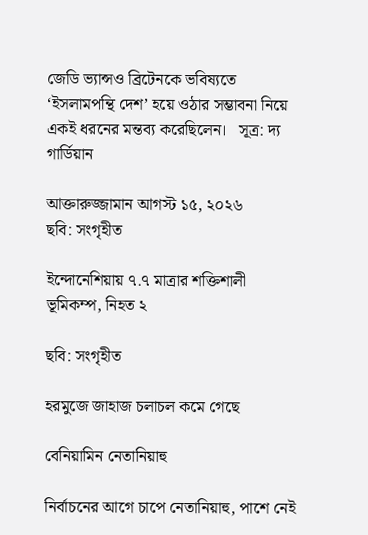জেডি ভ্যান্সও ব্রিটেনকে ভবিষ্যতে ‘ইসলামপন্থি দেশ’ হয়ে ওঠার সম্ভাবনা নিয়ে একই ধরনের মন্তব্য করেছিলেন।   সূত্র: দ্য গার্ডিয়ান

আক্তারুজ্জামান আগস্ট ১৫, ২০২৬
ছবি: সংগৃহীত

ইন্দোনেশিয়ায় ৭.৭ মাত্রার শক্তিশালী ভূমিকম্প, নিহত ২

ছবি: সংগৃহীত

হরমুজে জাহাজ চলাচল কমে গেছে

বেনিয়ামিন নেতানিয়াহু

নির্বাচনের আগে চাপে নেতানিয়াহু, পাশে নেই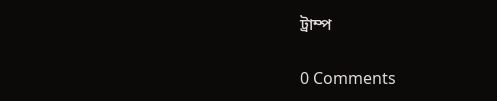ট্রাম্প

0 Comments